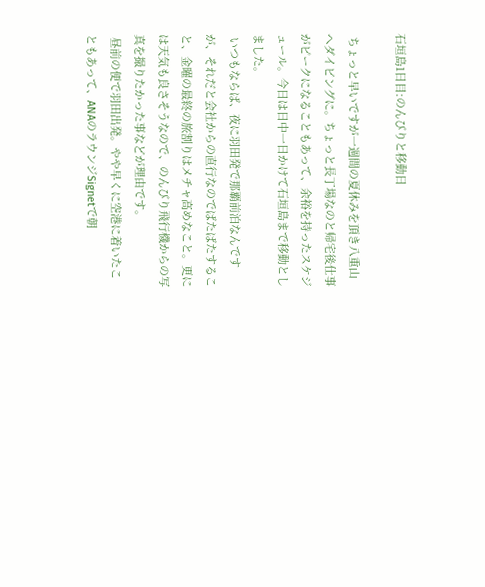石垣島1日目:のんびりと移動日

 ちょっと早いですが一週間の夏休みを頂き八重山へダイビングに。ちょっと長丁場なのと帰宅後仕事がピークになることもあって、余裕を持ったスケジュール。今日は日中一日かけて石垣島まで移動としました。
 いつもならば、夜に羽田発で那覇前泊なんですが、それだと会社からの直行なのでばたばたすること、金曜の最終の旅割りはメチャ高めなこと。更には天気も良さそうなので、のんびり飛行機からの写真を撮りたかった事などが理由です。
 昼前の便で羽田出発。やや早くに空港に着いたこともあって、ANAのラウンジSignetで朝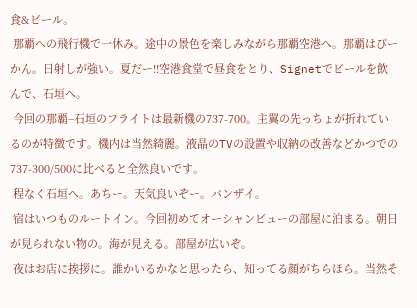食&ビール。
 那覇への飛行機で一休み。途中の景色を楽しみながら那覇空港へ。那覇はぴーかん。日射しが強い。夏だー!!空港食堂で昼食をとり、Signetでビールを飲んで、石垣へ。
 今回の那覇−石垣のフライトは最新機の737-700。主翼の先っちょが折れているのが特徴です。機内は当然綺麗。液晶のTVの設置や収納の改善などかつでの737-300/500に比べると全然良いです。
 程なく石垣へ。あちー。天気良いぞー。バンザイ。
 宿はいつものルートイン。今回初めてオーシャンビューの部屋に泊まる。朝日が見られない物の。海が見える。部屋が広いぞ。
 夜はお店に挨拶に。誰かいるかなと思ったら、知ってる顔がちらほら。当然そ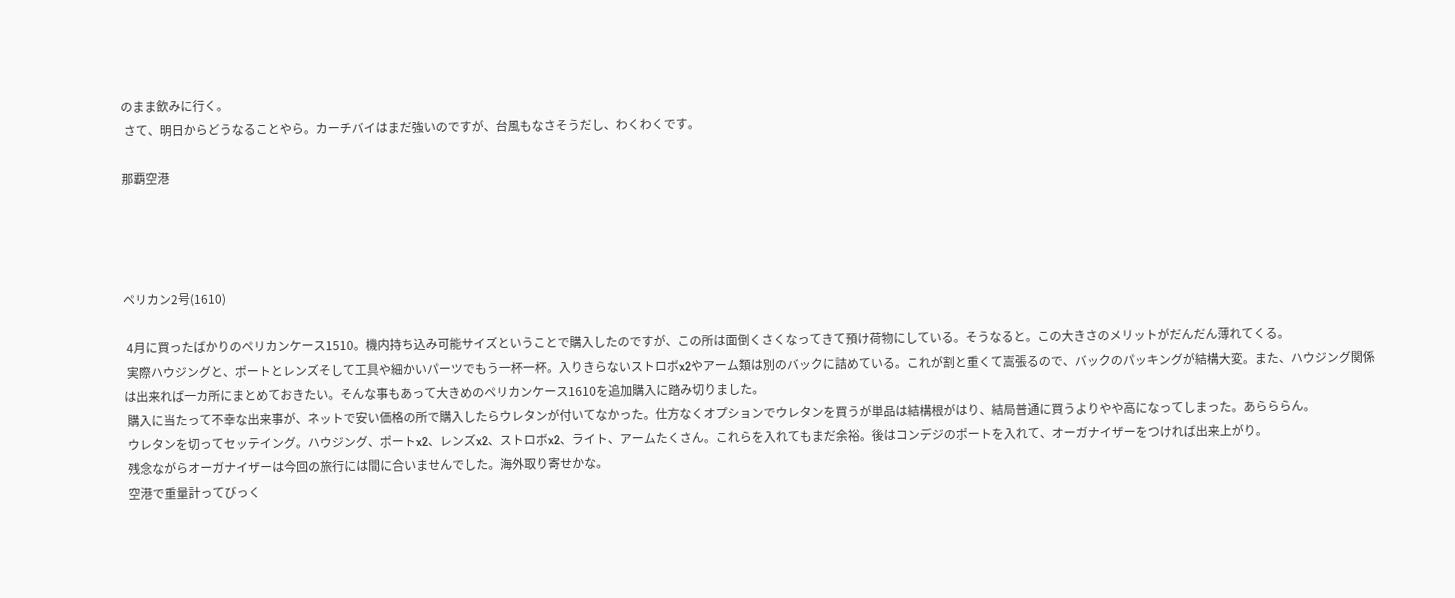のまま飲みに行く。
 さて、明日からどうなることやら。カーチバイはまだ強いのですが、台風もなさそうだし、わくわくです。

那覇空港




ペリカン2号(1610)

 4月に買ったばかりのペリカンケース1510。機内持ち込み可能サイズということで購入したのですが、この所は面倒くさくなってきて預け荷物にしている。そうなると。この大きさのメリットがだんだん薄れてくる。
 実際ハウジングと、ポートとレンズそして工具や細かいパーツでもう一杯一杯。入りきらないストロボx2やアーム類は別のバックに詰めている。これが割と重くて嵩張るので、バックのパッキングが結構大変。また、ハウジング関係は出来れば一カ所にまとめておきたい。そんな事もあって大きめのペリカンケース1610を追加購入に踏み切りました。
 購入に当たって不幸な出来事が、ネットで安い価格の所で購入したらウレタンが付いてなかった。仕方なくオプションでウレタンを買うが単品は結構根がはり、結局普通に買うよりやや高になってしまった。あらららん。
 ウレタンを切ってセッテイング。ハウジング、ポートx2、レンズx2、ストロボx2、ライト、アームたくさん。これらを入れてもまだ余裕。後はコンデジのポートを入れて、オーガナイザーをつければ出来上がり。
 残念ながらオーガナイザーは今回の旅行には間に合いませんでした。海外取り寄せかな。
 空港で重量計ってびっく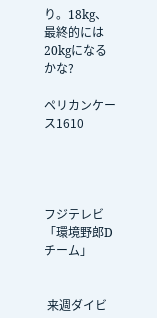り。18kg、最終的には20kgになるかな?

ペリカンケース1610




フジテレビ「環境野郎Dチーム」


 来週ダイビ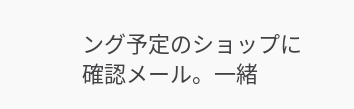ング予定のショップに確認メール。一緒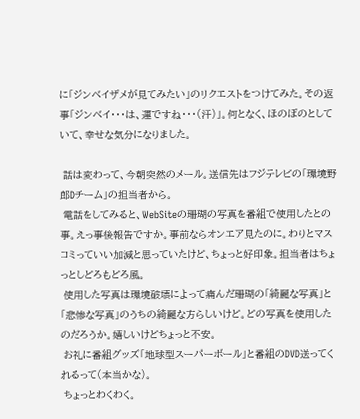に「ジンベイザメが見てみたい」のリクエストをつけてみた。その返事「ジンベイ・・・は、運ですね・・・(汗)」。何となく、ほのぼのとしていて、幸せな気分になりました。

 話は変わって、今朝突然のメール。送信先はフジテレビの「環境野郎Dチーム」の担当者から。
 電話をしてみると、WebSiteの珊瑚の写真を番組で使用したとの事。えっ事後報告ですか。事前ならオンエア見たのに。わりとマスコミっていい加減と思っていたけど、ちょっと好印象。担当者はちょっとしどろもどろ風。
 使用した写真は環境破壊によって痛んだ珊瑚の「綺麗な写真」と「悲惨な写真」のうちの綺麗な方らしいけど。どの写真を使用したのだろうか。嬉しいけどちょっと不安。
 お礼に番組グッズ「地球型スーパーボール」と番組のDVD送ってくれるって(本当かな)。
 ちょっとわくわく。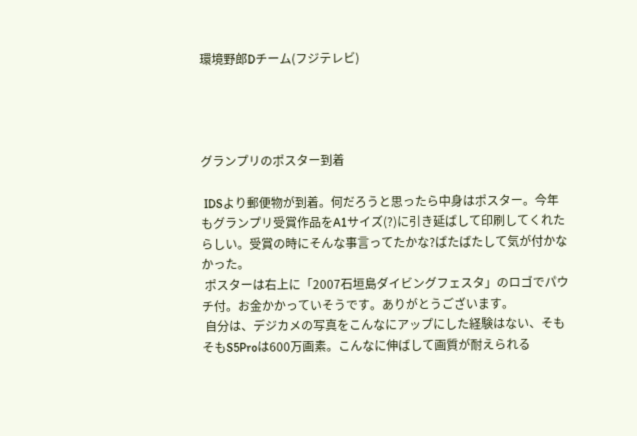環境野郎Dチーム(フジテレビ)




グランプリのポスター到着

 IDSより郵便物が到着。何だろうと思ったら中身はポスター。今年もグランプリ受賞作品をA1サイズ(?)に引き延ばして印刷してくれたらしい。受賞の時にそんな事言ってたかな?ばたばたして気が付かなかった。
 ポスターは右上に「2007石垣島ダイビングフェスタ」のロゴでパウチ付。お金かかっていそうです。ありがとうございます。
 自分は、デジカメの写真をこんなにアップにした経験はない、そもそもS5Proは600万画素。こんなに伸ばして画質が耐えられる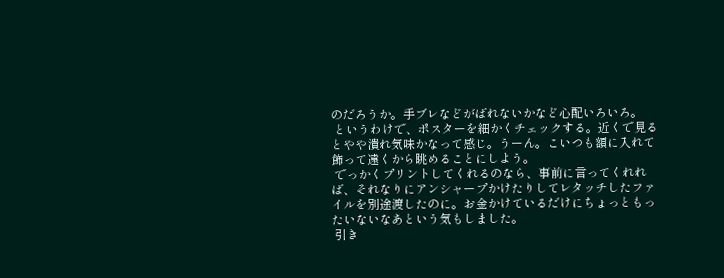のだろうか。手ブレなどがばれないかなど心配いろいろ。
 というわけで、ポスターを細かくチェックする。近くで見るとやや潰れ気味かなって感じ。うーん。こいつも額に入れて飾って遠くから眺めることにしよう。
 でっかくプリントしてくれるのなら、事前に言ってくれれば、それなりにアンシャープかけたりしてレタッチしたファイルを別途渡したのに。お金かけているだけにちょっともったいないなあという気もしました。
 引き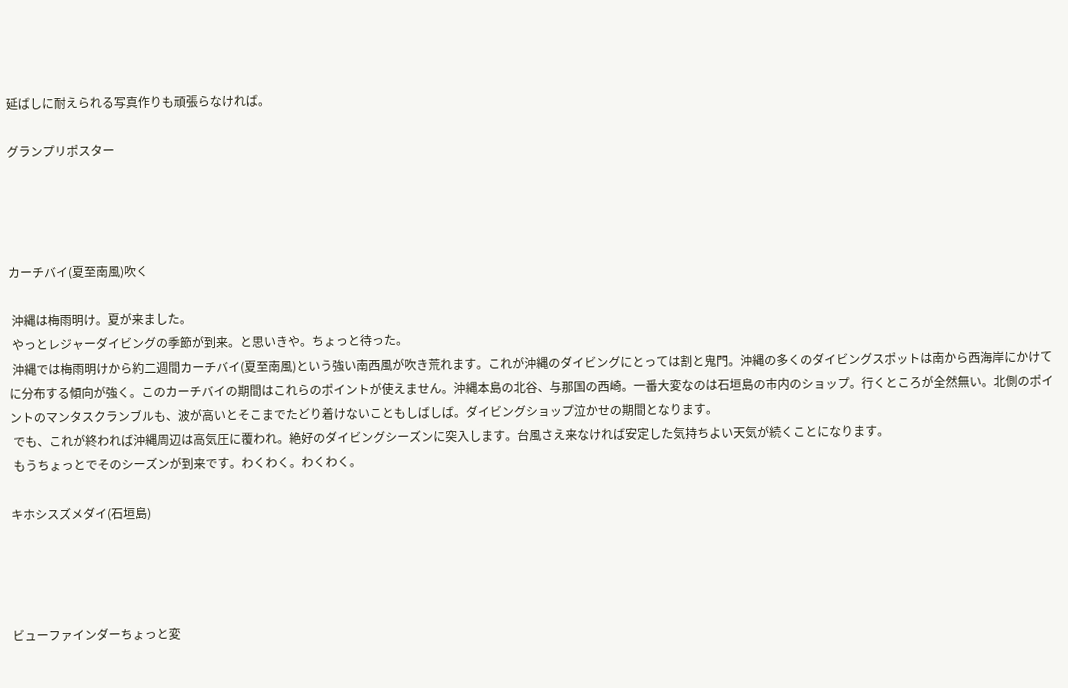延ばしに耐えられる写真作りも頑張らなければ。

グランプリポスター




カーチバイ(夏至南風)吹く

 沖縄は梅雨明け。夏が来ました。
 やっとレジャーダイビングの季節が到来。と思いきや。ちょっと待った。
 沖縄では梅雨明けから約二週間カーチバイ(夏至南風)という強い南西風が吹き荒れます。これが沖縄のダイビングにとっては割と鬼門。沖縄の多くのダイビングスポットは南から西海岸にかけてに分布する傾向が強く。このカーチバイの期間はこれらのポイントが使えません。沖縄本島の北谷、与那国の西崎。一番大変なのは石垣島の市内のショップ。行くところが全然無い。北側のポイントのマンタスクランブルも、波が高いとそこまでたどり着けないこともしばしば。ダイビングショップ泣かせの期間となります。
 でも、これが終われば沖縄周辺は高気圧に覆われ。絶好のダイビングシーズンに突入します。台風さえ来なければ安定した気持ちよい天気が続くことになります。
 もうちょっとでそのシーズンが到来です。わくわく。わくわく。

キホシスズメダイ(石垣島)




ビューファインダーちょっと変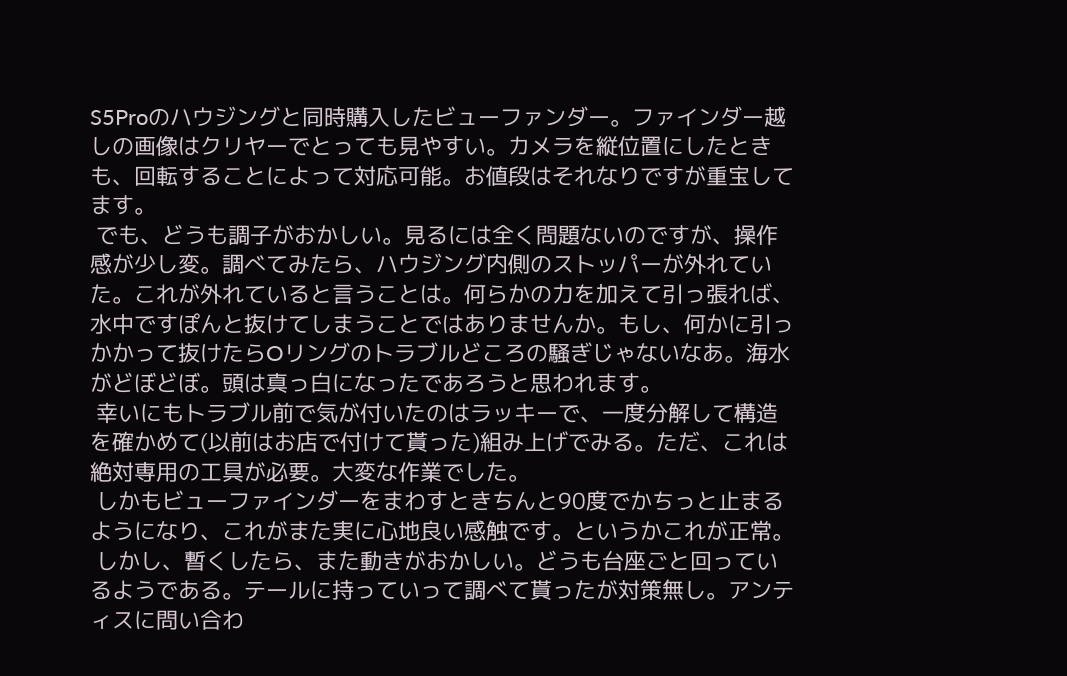S5Proのハウジングと同時購入したビューファンダー。ファインダー越しの画像はクリヤーでとっても見やすい。カメラを縦位置にしたときも、回転することによって対応可能。お値段はそれなりですが重宝してます。
 でも、どうも調子がおかしい。見るには全く問題ないのですが、操作感が少し変。調べてみたら、ハウジング内側のストッパーが外れていた。これが外れていると言うことは。何らかの力を加えて引っ張れば、水中ですぽんと抜けてしまうことではありませんか。もし、何かに引っかかって抜けたらOリングのトラブルどころの騒ぎじゃないなあ。海水がどぼどぼ。頭は真っ白になったであろうと思われます。
 幸いにもトラブル前で気が付いたのはラッキーで、一度分解して構造を確かめて(以前はお店で付けて貰った)組み上げでみる。ただ、これは絶対専用の工具が必要。大変な作業でした。
 しかもビューファインダーをまわすときちんと90度でかちっと止まるようになり、これがまた実に心地良い感触です。というかこれが正常。
 しかし、暫くしたら、また動きがおかしい。どうも台座ごと回っているようである。テールに持っていって調べて貰ったが対策無し。アンティスに問い合わ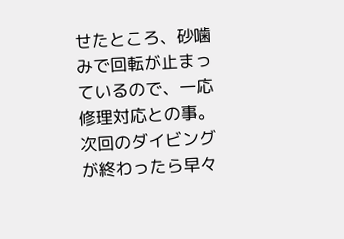せたところ、砂噛みで回転が止まっているので、一応修理対応との事。次回のダイビングが終わったら早々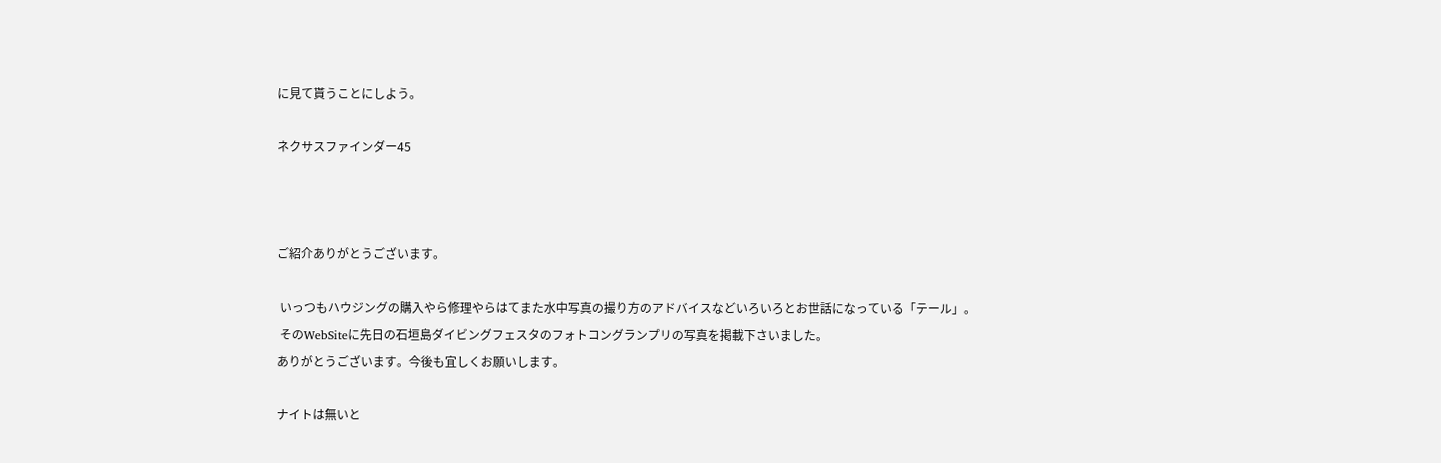に見て貰うことにしよう。

ネクサスファインダー45



ご紹介ありがとうございます。

 いっつもハウジングの購入やら修理やらはてまた水中写真の撮り方のアドバイスなどいろいろとお世話になっている「テール」。
 そのWebSiteに先日の石垣島ダイビングフェスタのフォトコングランプリの写真を掲載下さいました。
ありがとうございます。今後も宜しくお願いします。

ナイトは無いと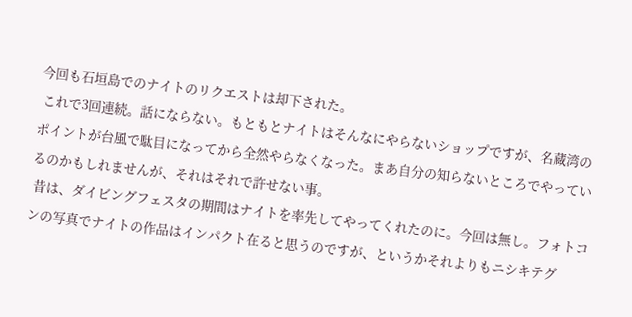今回も石垣島でのナイトのリクエストは却下された。
 これで3回連続。話にならない。もともとナイトはそんなにやらないショップですが、名蔵湾のポイントが台風で駄目になってから全然やらなくなった。まあ自分の知らないところでやっているのかもしれませんが、それはそれで許せない事。
 昔は、ダイビングフェスタの期間はナイトを率先してやってくれたのに。今回は無し。フォトコンの写真でナイトの作品はインパクト在ると思うのですが、というかそれよりもニシキテグ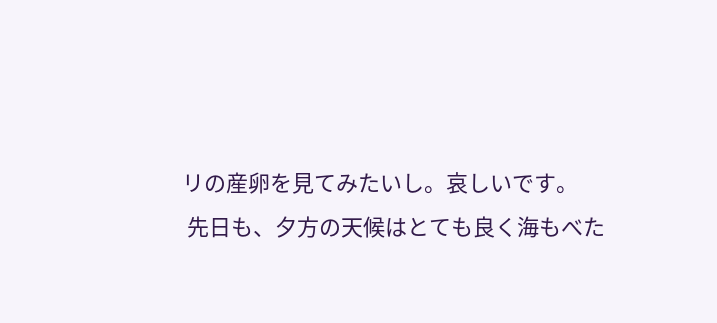リの産卵を見てみたいし。哀しいです。
 先日も、夕方の天候はとても良く海もべた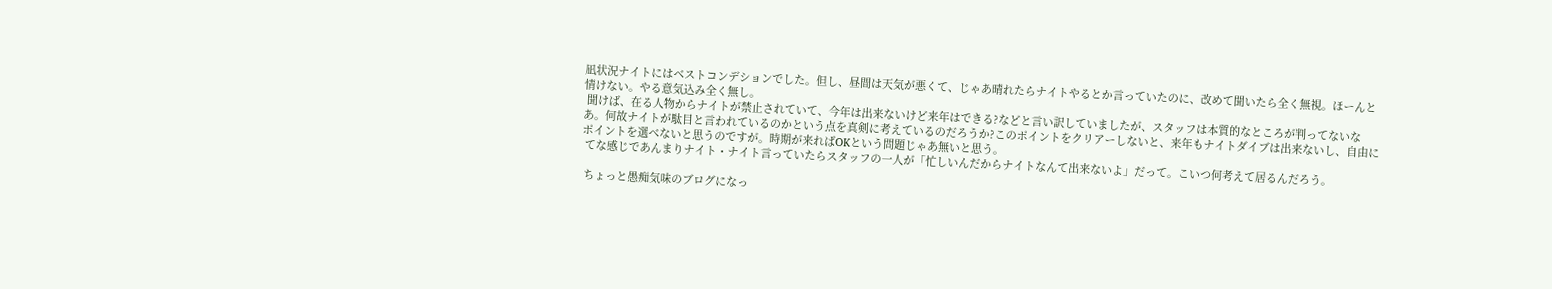凪状況ナイトにはベストコンデションでした。但し、昼間は天気が悪くて、じゃあ晴れたらナイトやるとか言っていたのに、改めて聞いたら全く無視。ほーんと情けない。やる意気込み全く無し。
 聞けば、在る人物からナイトが禁止されていて、今年は出来ないけど来年はできる?などと言い訳していましたが、スタッフは本質的なところが判ってないなあ。何故ナイトが駄目と言われているのかという点を真剣に考えているのだろうか?このポイントをクリアーしないと、来年もナイトダイブは出来ないし、自由にポイントを選べないと思うのですが。時期が来ればOKという問題じゃあ無いと思う。
 てな感じであんまりナイト・ナイト言っていたらスタッフの一人が「忙しいんだからナイトなんて出来ないよ」だって。こいつ何考えて居るんだろう。

 ちょっと愚痴気味のブログになっ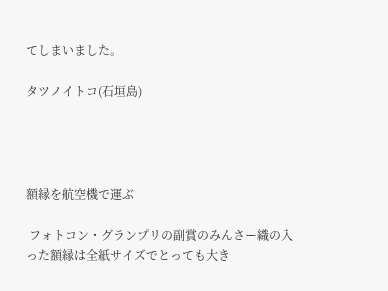てしまいました。

タツノイトコ(石垣島)




額縁を航空機で運ぶ

 フォトコン・グランプリの副賞のみんさー織の入った額縁は全紙サイズでとっても大き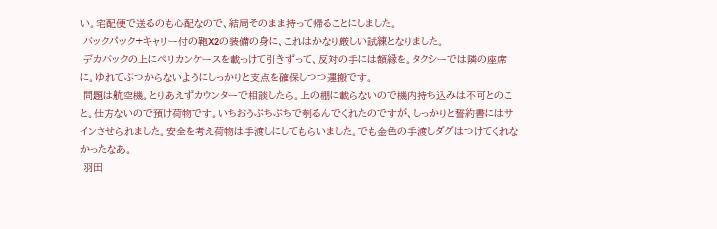い。宅配便で送るのも心配なので、結局そのまま持って帰ることにしました。
 バックパック+キャリー付の鞄X2の装備の身に、これはかなり厳しい試練となりました。
 デカバックの上にペリカンケースを載っけて引きずって、反対の手には額縁を。タクシーでは隣の座席に。ゆれてぶつからないようにしっかりと支点を確保しつつ運搬です。
 問題は航空機。とりあえずカウンターで相談したら。上の棚に載らないので機内持ち込みは不可とのこと。仕方ないので預け荷物です。いちおうぷちぷちで刳るんでくれたのですが、しっかりと誓約書にはサインさせられました。安全を考え荷物は手渡しにしてもらいました。でも金色の手渡しダグはつけてくれなかったなあ。
 羽田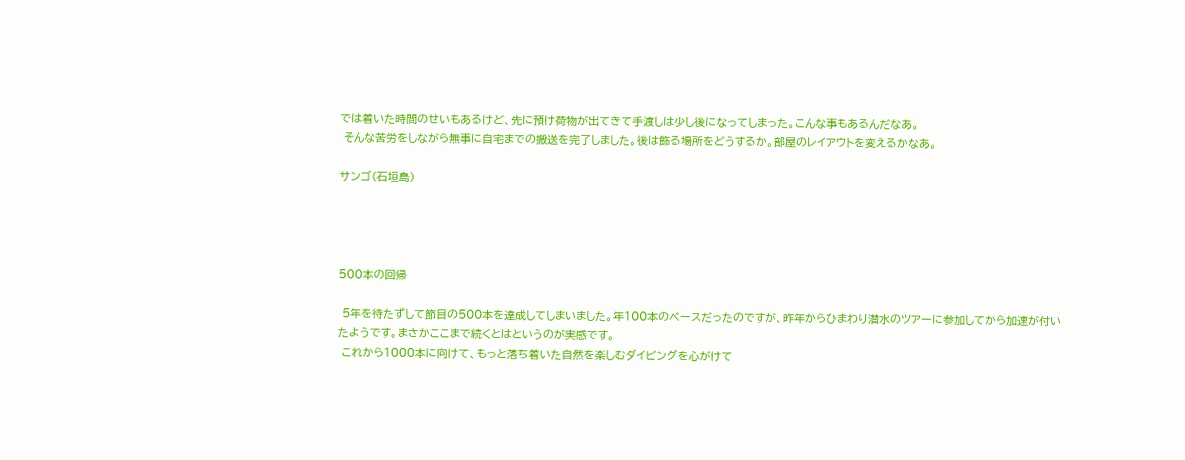では着いた時間のせいもあるけど、先に預け荷物が出てきて手渡しは少し後になってしまった。こんな事もあるんだなあ。
 そんな苦労をしながら無事に自宅までの搬送を完了しました。後は飾る場所をどうするか。部屋のレイアウトを変えるかなあ。

サンゴ(石垣島)




500本の回帰

 5年を待たずして節目の500本を達成してしまいました。年100本のペースだったのですが、昨年からひまわり潜水のツアーに参加してから加速が付いたようです。まさかここまで続くとはというのが実感です。
 これから1000本に向けて、もっと落ち着いた自然を楽しむダイビングを心がけて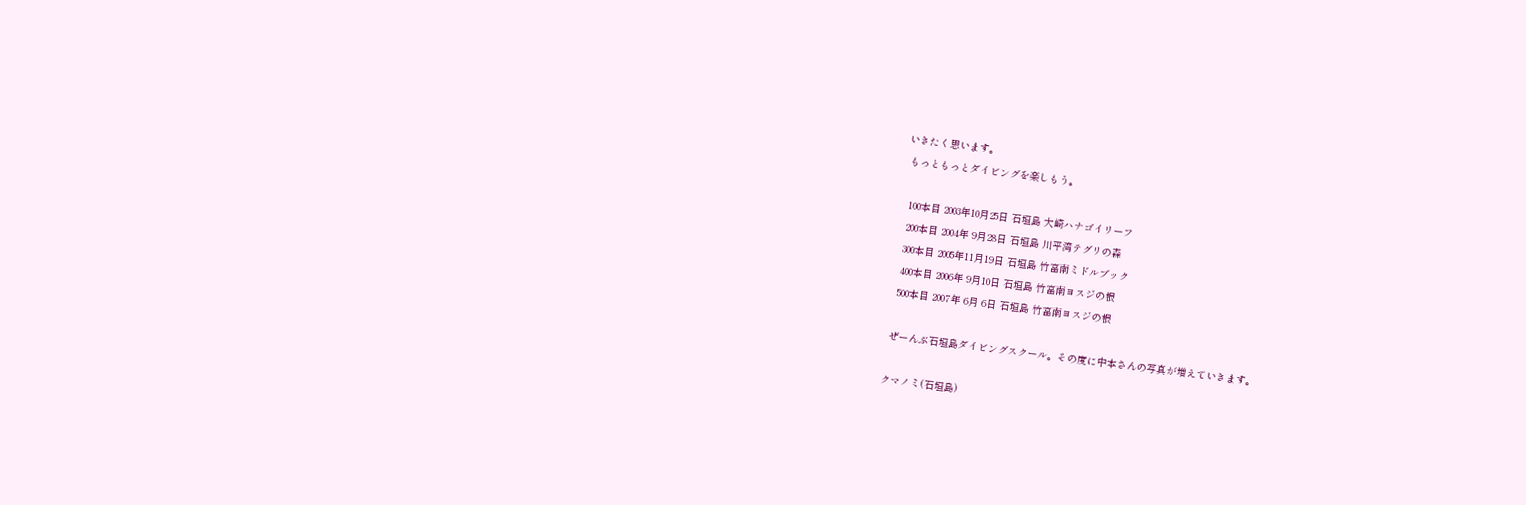いきたく思います。
 もっともっとダイビングを楽しもう。

  100本目 2003年10月25日 石垣島 大崎ハナゴイリーフ
  200本目 2004年 9月28日 石垣島 川平湾テグリの森
  300本目 2005年11月19日 石垣島 竹富南ミドルブック
  400本目 2006年 9月10日 石垣島 竹富南ヨスジの根
  500本目 2007年 6月 6日 石垣島 竹富南ヨスジの根

 ぜーんぶ石垣島ダイビングスクール。その度に中本さんの写真が増えていきます。

クマノミ(石垣島)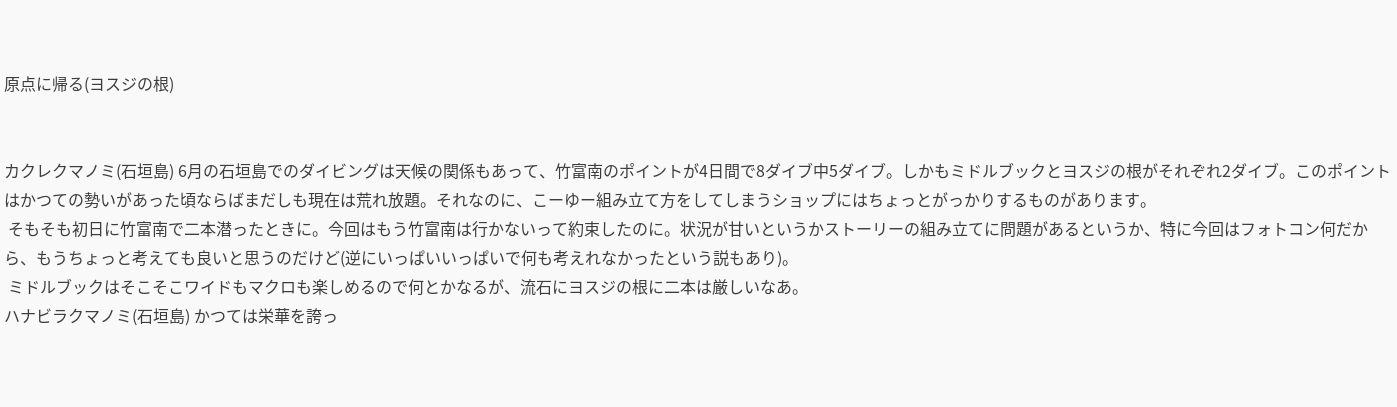原点に帰る(ヨスジの根)


カクレクマノミ(石垣島) 6月の石垣島でのダイビングは天候の関係もあって、竹富南のポイントが4日間で8ダイブ中5ダイブ。しかもミドルブックとヨスジの根がそれぞれ2ダイブ。このポイントはかつての勢いがあった頃ならばまだしも現在は荒れ放題。それなのに、こーゆー組み立て方をしてしまうショップにはちょっとがっかりするものがあります。
 そもそも初日に竹富南で二本潜ったときに。今回はもう竹富南は行かないって約束したのに。状況が甘いというかストーリーの組み立てに問題があるというか、特に今回はフォトコン何だから、もうちょっと考えても良いと思うのだけど(逆にいっぱいいっぱいで何も考えれなかったという説もあり)。
 ミドルブックはそこそこワイドもマクロも楽しめるので何とかなるが、流石にヨスジの根に二本は厳しいなあ。
ハナビラクマノミ(石垣島) かつては栄華を誇っ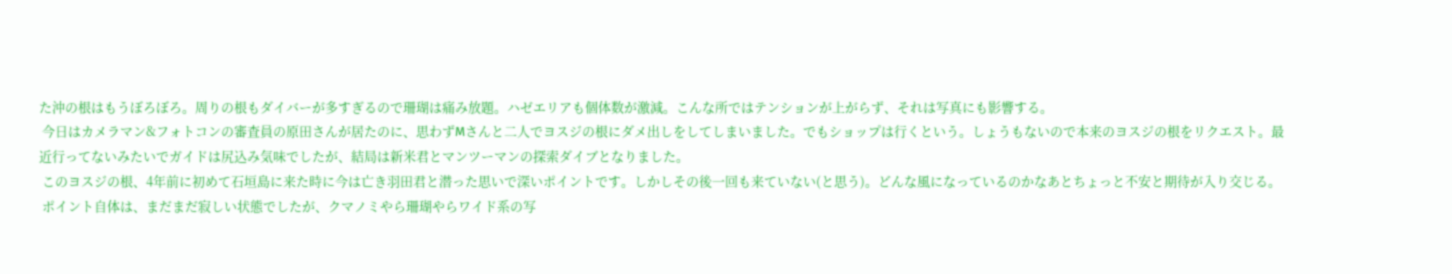た沖の根はもうぼろぼろ。周りの根もダイバーが多すぎるので珊瑚は痛み放題。ハゼエリアも個体数が激減。こんな所ではテンションが上がらず、それは写真にも影響する。
 今日はカメラマン&フォトコンの審査員の原田さんが居たのに、思わずMさんと二人でヨスジの根にダメ出しをしてしまいました。でもショップは行くという。しょうもないので本来のヨスジの根をリクエスト。最近行ってないみたいでガイドは尻込み気味でしたが、結局は新米君とマンツーマンの探索ダイブとなりました。
 このヨスジの根、4年前に初めて石垣島に来た時に今は亡き羽田君と潜った思いで深いポイントです。しかしその後一回も来ていない(と思う)。どんな風になっているのかなあとちょっと不安と期待が入り交じる。
 ポイント自体は、まだまだ寂しい状態でしたが、クマノミやら珊瑚やらワイド系の写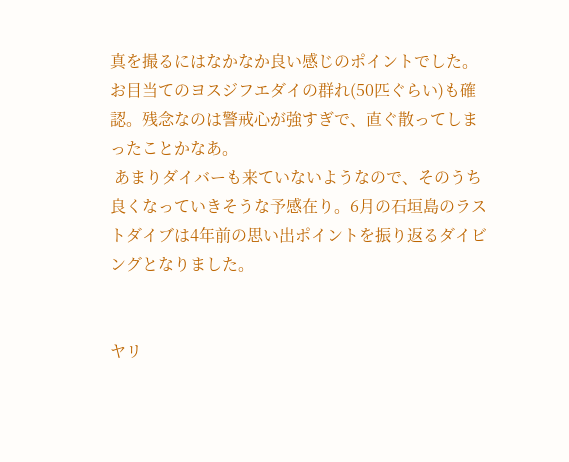真を撮るにはなかなか良い感じのポイントでした。お目当てのヨスジフエダイの群れ(50匹ぐらい)も確認。残念なのは警戒心が強すぎで、直ぐ散ってしまったことかなあ。
 あまりダイバーも来ていないようなので、そのうち良くなっていきそうな予感在り。6月の石垣島のラストダイブは4年前の思い出ポイントを振り返るダイビングとなりました。


ヤリ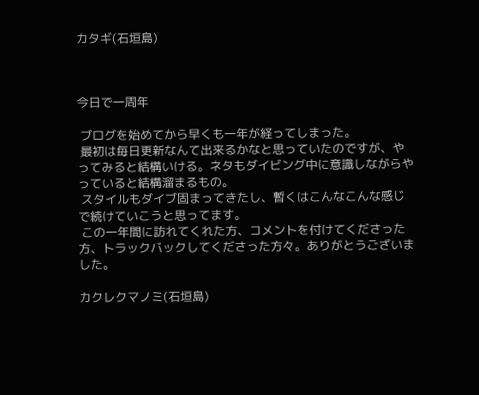カタギ(石垣島)



今日で一周年

 ブログを始めてから早くも一年が経ってしまった。
 最初は毎日更新なんて出来るかなと思っていたのですが、やってみると結構いける。ネタもダイビング中に意識しながらやっていると結構溜まるもの。
 スタイルもダイブ固まってきたし、暫くはこんなこんな感じで続けていこうと思ってます。
 この一年間に訪れてくれた方、コメントを付けてくださった方、トラックバックしてくださった方々。ありがとうございました。

カクレクマノミ(石垣島)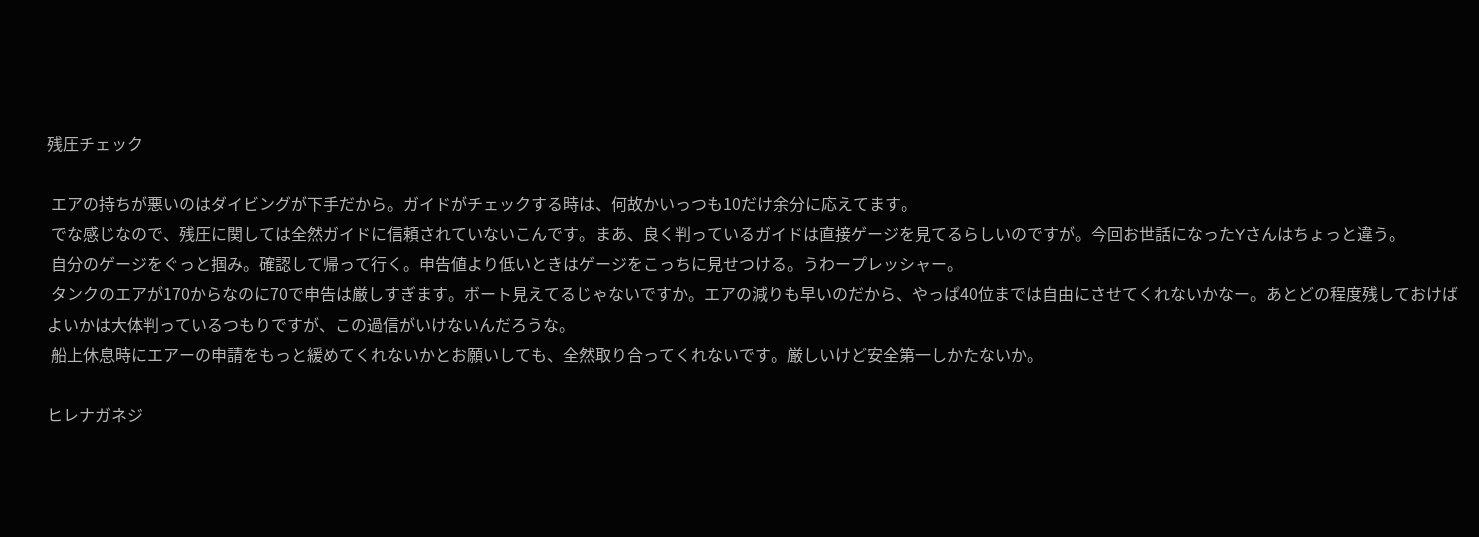残圧チェック

 エアの持ちが悪いのはダイビングが下手だから。ガイドがチェックする時は、何故かいっつも10だけ余分に応えてます。
 でな感じなので、残圧に関しては全然ガイドに信頼されていないこんです。まあ、良く判っているガイドは直接ゲージを見てるらしいのですが。今回お世話になったYさんはちょっと違う。
 自分のゲージをぐっと掴み。確認して帰って行く。申告値より低いときはゲージをこっちに見せつける。うわープレッシャー。
 タンクのエアが170からなのに70で申告は厳しすぎます。ボート見えてるじゃないですか。エアの減りも早いのだから、やっぱ40位までは自由にさせてくれないかなー。あとどの程度残しておけばよいかは大体判っているつもりですが、この過信がいけないんだろうな。
 船上休息時にエアーの申請をもっと緩めてくれないかとお願いしても、全然取り合ってくれないです。厳しいけど安全第一しかたないか。

ヒレナガネジ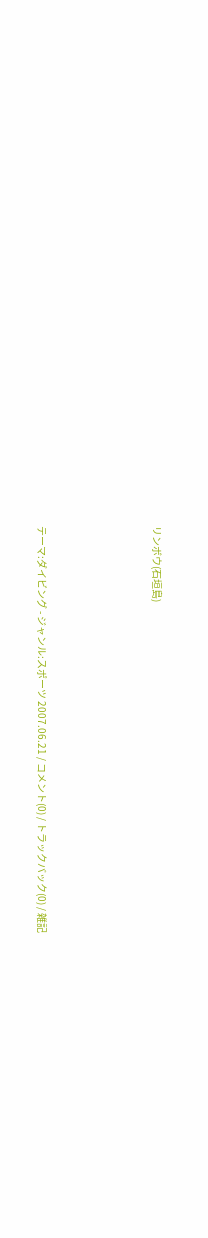リンボウ(石垣島)




テーマ:ダイビング - ジャンル:スポーツ 2007.06.21 / コメント(0) / トラックバック(0) / 雑記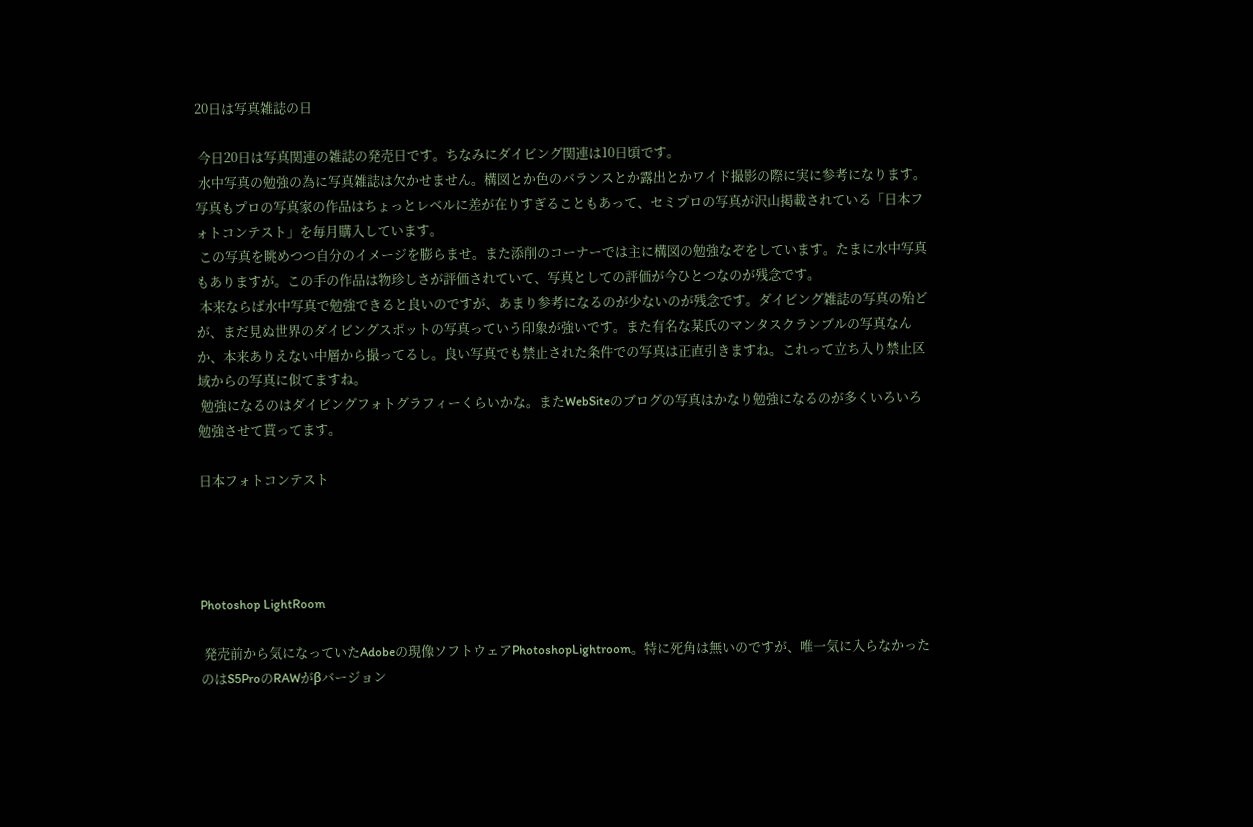20日は写真雑誌の日

 今日20日は写真関連の雑誌の発売日です。ちなみにダイビング関連は10日頃です。
 水中写真の勉強の為に写真雑誌は欠かせません。構図とか色のバランスとか露出とかワイド撮影の際に実に参考になります。写真もプロの写真家の作品はちょっとレベルに差が在りすぎることもあって、セミプロの写真が沢山掲載されている「日本フォトコンテスト」を毎月購入しています。
 この写真を眺めつつ自分のイメージを膨らませ。また添削のコーナーでは主に構図の勉強なぞをしています。たまに水中写真もありますが。この手の作品は物珍しさが評価されていて、写真としての評価が今ひとつなのが残念です。
 本来ならば水中写真で勉強できると良いのですが、あまり参考になるのが少ないのが残念です。ダイビング雑誌の写真の殆どが、まだ見ぬ世界のダイビングスポットの写真っていう印象が強いです。また有名な某氏のマンタスクランブルの写真なんか、本来ありえない中層から撮ってるし。良い写真でも禁止された条件での写真は正直引きますね。これって立ち入り禁止区域からの写真に似てますね。
 勉強になるのはダイビングフォトグラフィーくらいかな。またWebSiteのブログの写真はかなり勉強になるのが多くいろいろ勉強させて貰ってます。

日本フォトコンテスト




Photoshop LightRoom

 発売前から気になっていたAdobeの現像ソフトウェアPhotoshopLightroom。特に死角は無いのですが、唯一気に入らなかったのはS5ProのRAWがβバージョン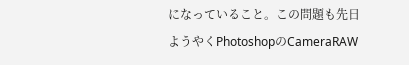になっていること。この問題も先日ようやくPhotoshopのCameraRAW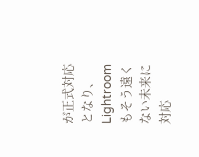が正式対応となり、Lightroomもそう遠くない未来に対応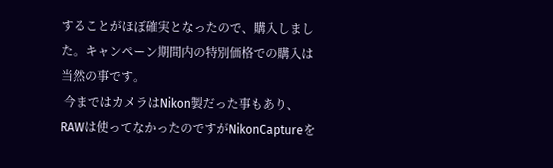することがほぼ確実となったので、購入しました。キャンペーン期間内の特別価格での購入は当然の事です。
 今まではカメラはNikon製だった事もあり、RAWは使ってなかったのですがNikonCaptureを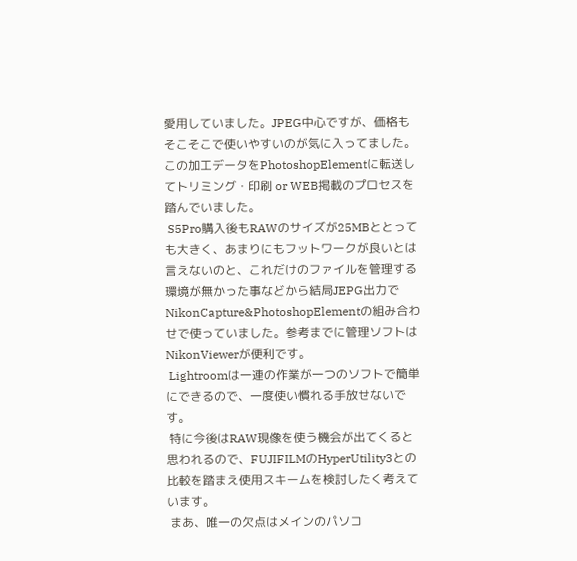愛用していました。JPEG中心ですが、価格もそこそこで使いやすいのが気に入ってました。この加工データをPhotoshopElementに転送してトリミング・印刷 or WEB掲載のプロセスを踏んでいました。
 S5Pro購入後もRAWのサイズが25MBととっても大きく、あまりにもフットワークが良いとは言えないのと、これだけのファイルを管理する環境が無かった事などから結局JEPG出力でNikonCapture&PhotoshopElementの組み合わせで使っていました。参考までに管理ソフトはNikonViewerが便利です。
 Lightroomは一連の作業が一つのソフトで簡単にできるので、一度使い慣れる手放せないです。
 特に今後はRAW現像を使う機会が出てくると思われるので、FUJIFILMのHyperUtility3との比較を踏まえ使用スキームを検討したく考えています。
 まあ、唯一の欠点はメインのパソコ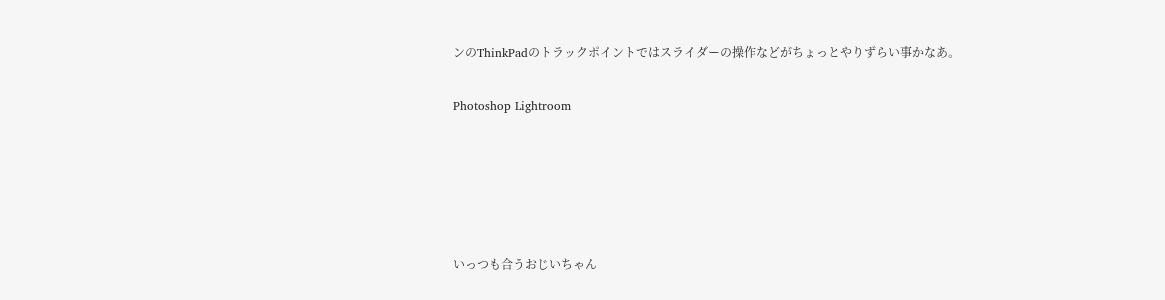ンのThinkPadのトラックポイントではスライダーの操作などがちょっとやりずらい事かなあ。

Photoshop Lightroom





いっつも合うおじいちゃん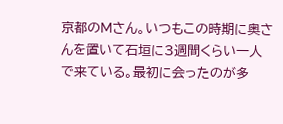京都のMさん。いつもこの時期に奥さんを置いて石垣に3週間くらい一人で来ている。最初に会ったのが多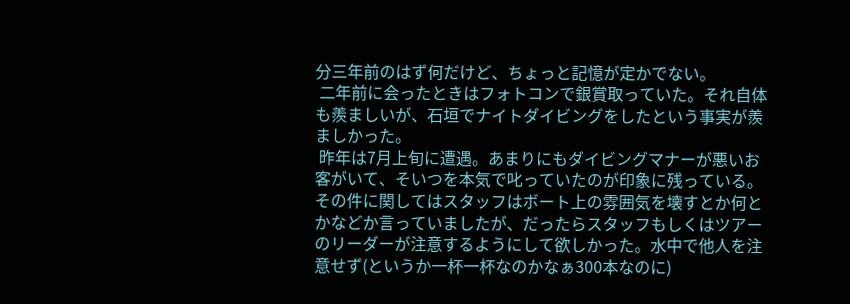分三年前のはず何だけど、ちょっと記憶が定かでない。
 二年前に会ったときはフォトコンで銀賞取っていた。それ自体も羨ましいが、石垣でナイトダイビングをしたという事実が羨ましかった。
 昨年は7月上旬に遭遇。あまりにもダイビングマナーが悪いお客がいて、そいつを本気で叱っていたのが印象に残っている。その件に関してはスタッフはボート上の雰囲気を壊すとか何とかなどか言っていましたが、だったらスタッフもしくはツアーのリーダーが注意するようにして欲しかった。水中で他人を注意せず(というか一杯一杯なのかなぁ300本なのに)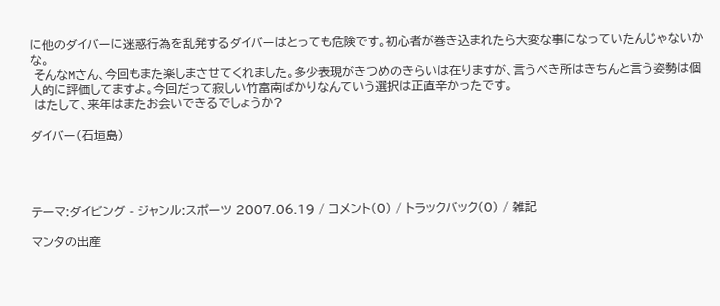に他のダイバーに迷惑行為を乱発するダイバーはとっても危険です。初心者が巻き込まれたら大変な事になっていたんじゃないかな。
 そんなMさん、今回もまた楽しまさせてくれました。多少表現がきつめのきらいは在りますが、言うべき所はきちんと言う姿勢は個人的に評価してますよ。今回だって寂しい竹富南ばかりなんていう選択は正直辛かったです。
 はたして、来年はまたお会いできるでしょうか?

ダイバー(石垣島)




テーマ:ダイビング - ジャンル:スポーツ 2007.06.19 / コメント(0) / トラックバック(0) / 雑記

マンタの出産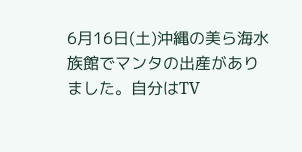6月16日(土)沖縄の美ら海水族館でマンタの出産がありました。自分はTV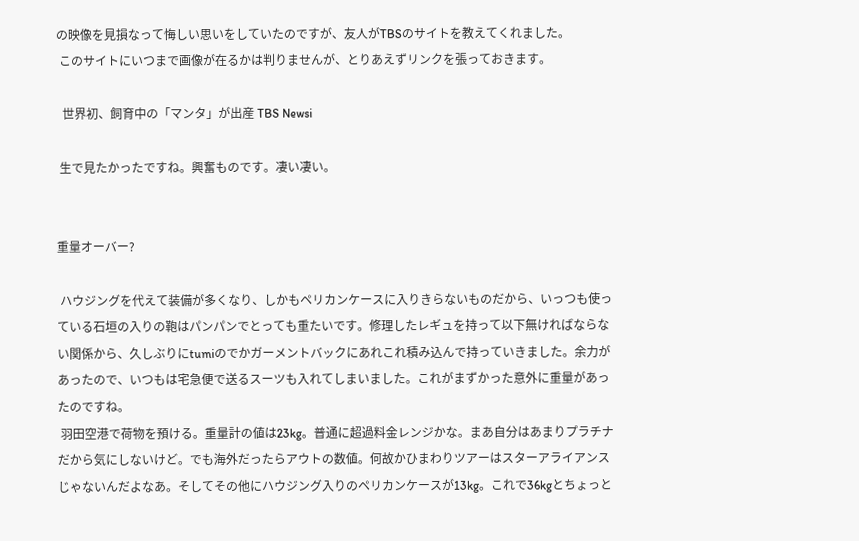の映像を見損なって悔しい思いをしていたのですが、友人がTBSのサイトを教えてくれました。
 このサイトにいつまで画像が在るかは判りませんが、とりあえずリンクを張っておきます。

  世界初、飼育中の「マンタ」が出産 TBS Newsi

 生で見たかったですね。興奮ものです。凄い凄い。


重量オーバー?

 ハウジングを代えて装備が多くなり、しかもペリカンケースに入りきらないものだから、いっつも使っている石垣の入りの鞄はパンパンでとっても重たいです。修理したレギュを持って以下無ければならない関係から、久しぶりにtumiのでかガーメントバックにあれこれ積み込んで持っていきました。余力があったので、いつもは宅急便で送るスーツも入れてしまいました。これがまずかった意外に重量があったのですね。
 羽田空港で荷物を預ける。重量計の値は23kg。普通に超過料金レンジかな。まあ自分はあまりプラチナだから気にしないけど。でも海外だったらアウトの数値。何故かひまわりツアーはスターアライアンスじゃないんだよなあ。そしてその他にハウジング入りのペリカンケースが13kg。これで36kgとちょっと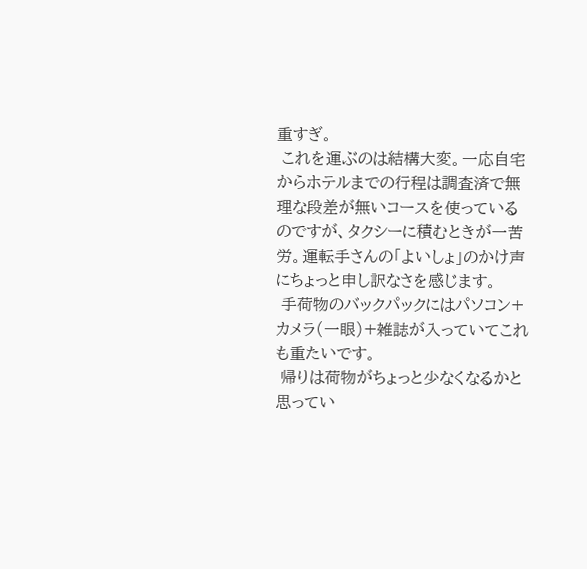重すぎ。
 これを運ぶのは結構大変。一応自宅からホテルまでの行程は調査済で無理な段差が無いコースを使っているのですが、タクシーに積むときが一苦労。運転手さんの「よいしょ」のかけ声にちょっと申し訳なさを感じます。
 手荷物のバックパックにはパソコン+カメラ(一眼)+雑誌が入っていてこれも重たいです。
 帰りは荷物がちょっと少なくなるかと思ってい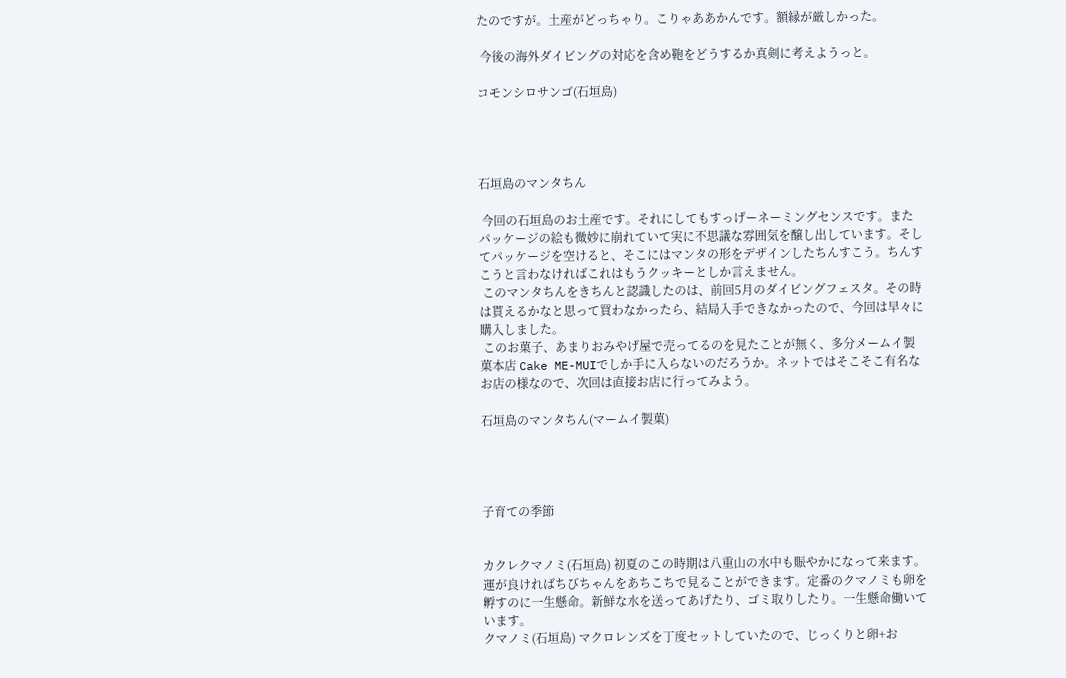たのですが。土産がどっちゃり。こりゃああかんです。額縁が厳しかった。

 今後の海外ダイビングの対応を含め鞄をどうするか真剣に考えようっと。

コモンシロサンゴ(石垣島)




石垣島のマンタちん

 今回の石垣島のお土産です。それにしてもすっげーネーミングセンスです。またパッケージの絵も微妙に崩れていて実に不思議な雰囲気を醸し出しています。そしてパッケージを空けると、そこにはマンタの形をデザインしたちんすこう。ちんすこうと言わなければこれはもうクッキーとしか言えません。
 このマンタちんをきちんと認識したのは、前回5月のダイビングフェスタ。その時は貰えるかなと思って買わなかったら、結局入手できなかったので、今回は早々に購入しました。
 このお菓子、あまりおみやげ屋で売ってるのを見たことが無く、多分メームイ製菓本店 Cake ME-MUIでしか手に入らないのだろうか。ネットではそこそこ有名なお店の様なので、次回は直接お店に行ってみよう。

石垣島のマンタちん(マームイ製菓)




子育ての季節


カクレクマノミ(石垣島) 初夏のこの時期は八重山の水中も賑やかになって来ます。運が良ければちびちゃんをあちこちで見ることができます。定番のクマノミも卵を孵すのに一生懸命。新鮮な水を送ってあげたり、ゴミ取りしたり。一生懸命働いています。
クマノミ(石垣島) マクロレンズを丁度セットしていたので、じっくりと卵+お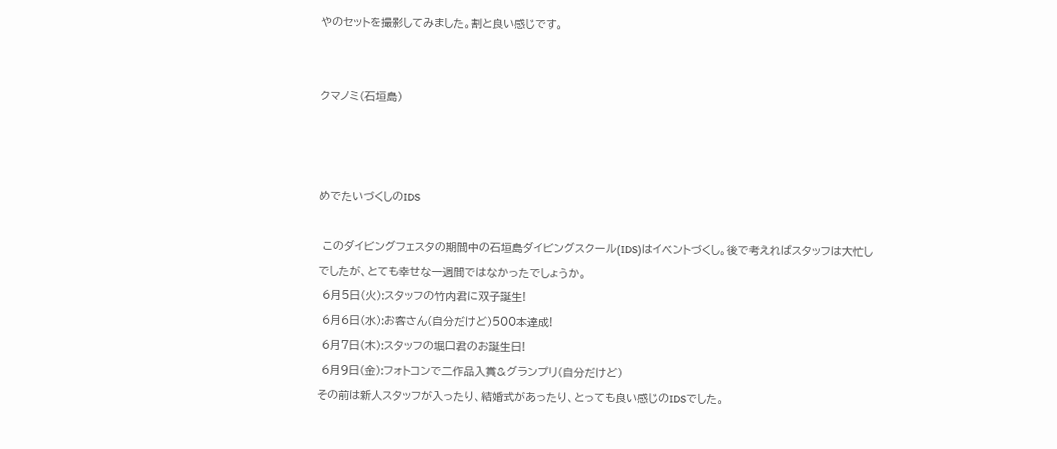やのセットを撮影してみました。割と良い感じです。


クマノミ(石垣島)



めでたいづくしのIDS

 このダイビングフェスタの期間中の石垣島ダイビングスクール(IDS)はイベントづくし。後で考えればスタッフは大忙しでしたが、とても幸せな一週間ではなかったでしょうか。
 6月5日(火):スタッフの竹内君に双子誕生!
 6月6日(水):お客さん(自分だけど)500本達成!
 6月7日(木):スタッフの堀口君のお誕生日!
 6月9日(金):フォトコンで二作品入賞&グランプリ(自分だけど)
その前は新人スタッフが入ったり、結婚式があったり、とっても良い感じのIDSでした。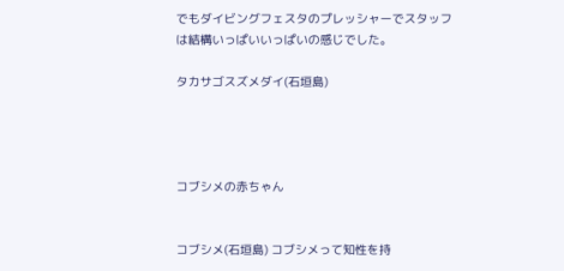でもダイビングフェスタのプレッシャーでスタッフは結構いっぱいいっぱいの感じでした。

タカサゴスズメダイ(石垣島)




コブシメの赤ちゃん


コブシメ(石垣島) コブシメって知性を持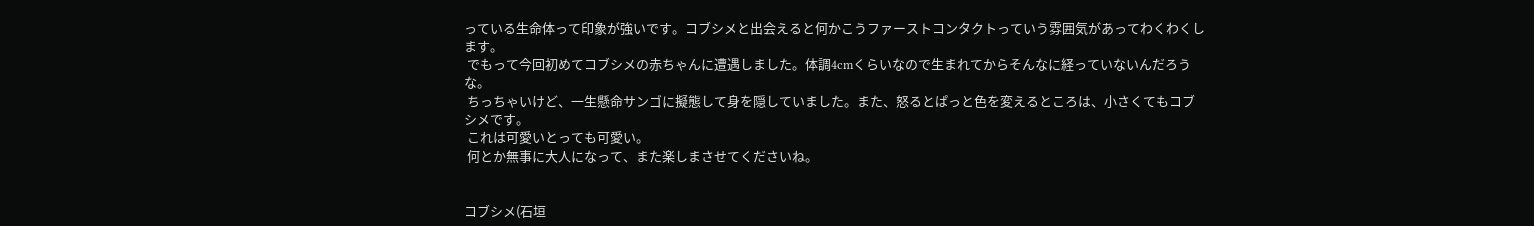っている生命体って印象が強いです。コブシメと出会えると何かこうファーストコンタクトっていう雰囲気があってわくわくします。
 でもって今回初めてコブシメの赤ちゃんに遭遇しました。体調4cmくらいなので生まれてからそんなに経っていないんだろうな。
 ちっちゃいけど、一生懸命サンゴに擬態して身を隠していました。また、怒るとぱっと色を変えるところは、小さくてもコブシメです。
 これは可愛いとっても可愛い。
 何とか無事に大人になって、また楽しまさせてくださいね。


コブシメ(石垣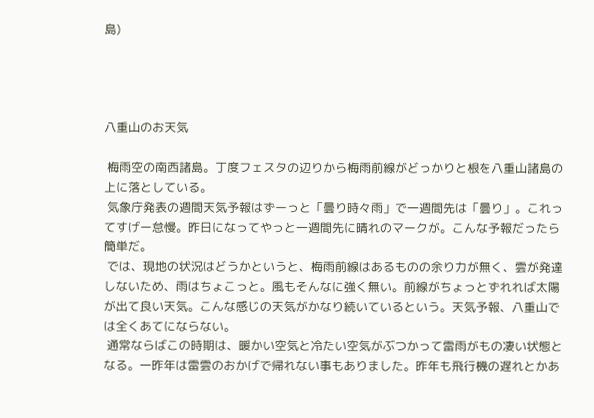島)




八重山のお天気

 梅雨空の南西諸島。丁度フェスタの辺りから梅雨前線がどっかりと根を八重山諸島の上に落としている。
 気象庁発表の週間天気予報はずーっと「曇り時々雨」で一週間先は「曇り」。これってすげー怠慢。昨日になってやっと一週間先に晴れのマークが。こんな予報だったら簡単だ。
 では、現地の状況はどうかというと、梅雨前線はあるものの余り力が無く、雲が発達しないため、雨はちょこっと。風もそんなに強く無い。前線がちょっとずれれば太陽が出て良い天気。こんな感じの天気がかなり続いているという。天気予報、八重山では全くあてにならない。
 通常ならばこの時期は、暖かい空気と冷たい空気がぶつかって雷雨がもの凄い状態となる。一昨年は雷雲のおかげで帰れない事もありました。昨年も飛行機の遅れとかあ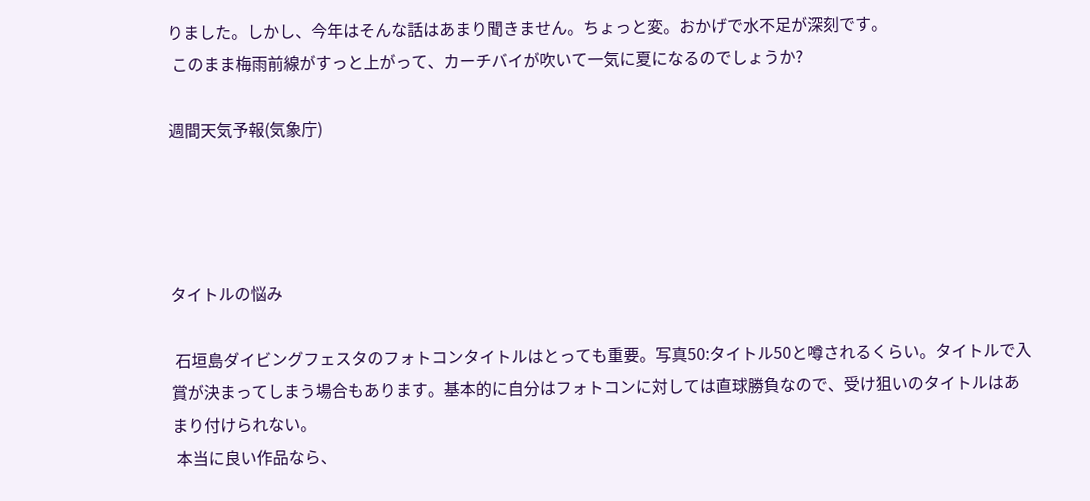りました。しかし、今年はそんな話はあまり聞きません。ちょっと変。おかげで水不足が深刻です。
 このまま梅雨前線がすっと上がって、カーチバイが吹いて一気に夏になるのでしょうか?

週間天気予報(気象庁)




タイトルの悩み

 石垣島ダイビングフェスタのフォトコンタイトルはとっても重要。写真50:タイトル50と噂されるくらい。タイトルで入賞が決まってしまう場合もあります。基本的に自分はフォトコンに対しては直球勝負なので、受け狙いのタイトルはあまり付けられない。
 本当に良い作品なら、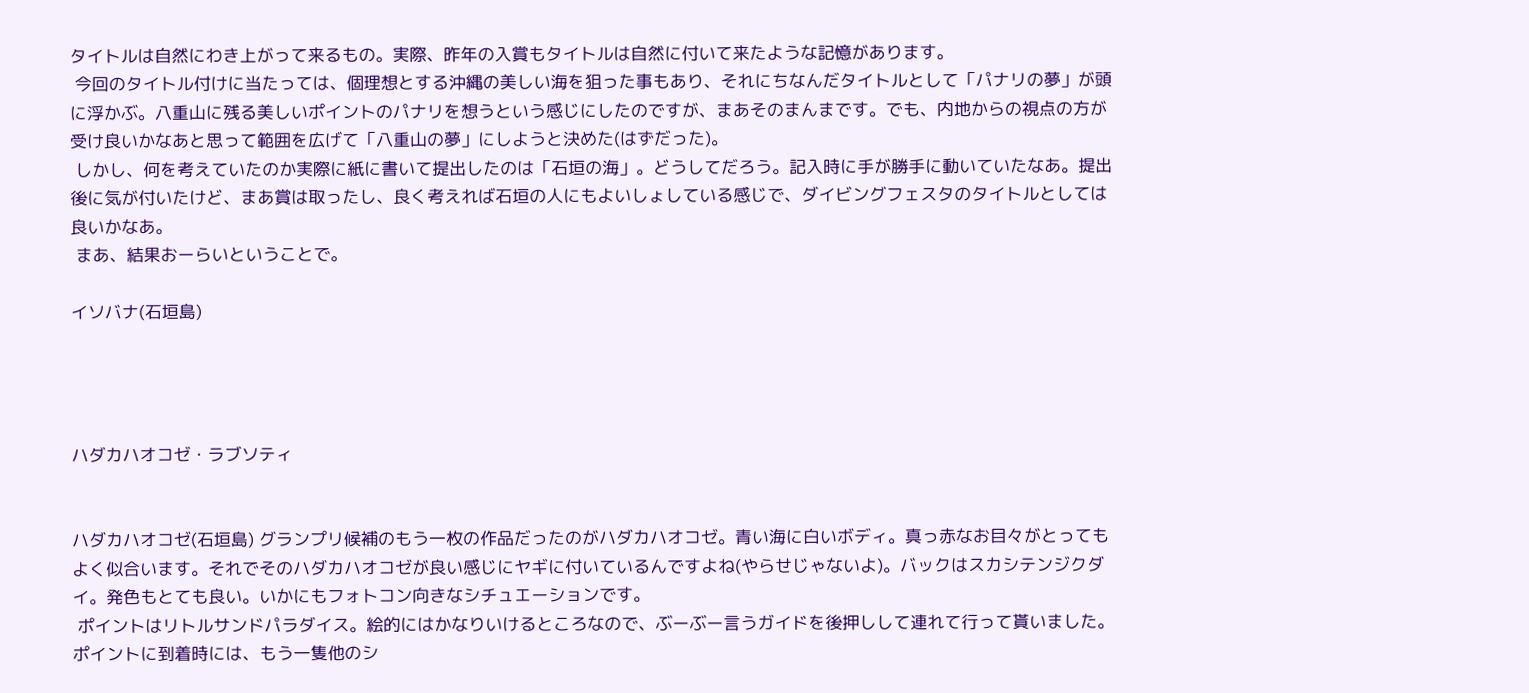タイトルは自然にわき上がって来るもの。実際、昨年の入賞もタイトルは自然に付いて来たような記憶があります。
 今回のタイトル付けに当たっては、個理想とする沖縄の美しい海を狙った事もあり、それにちなんだタイトルとして「パナリの夢」が頭に浮かぶ。八重山に残る美しいポイントのパナリを想うという感じにしたのですが、まあそのまんまです。でも、内地からの視点の方が受け良いかなあと思って範囲を広げて「八重山の夢」にしようと決めた(はずだった)。
 しかし、何を考えていたのか実際に紙に書いて提出したのは「石垣の海」。どうしてだろう。記入時に手が勝手に動いていたなあ。提出後に気が付いたけど、まあ賞は取ったし、良く考えれば石垣の人にもよいしょしている感じで、ダイビングフェスタのタイトルとしては良いかなあ。
 まあ、結果おーらいということで。

イソバナ(石垣島)




ハダカハオコゼ・ラブソティ


ハダカハオコゼ(石垣島) グランプリ候補のもう一枚の作品だったのがハダカハオコゼ。青い海に白いボディ。真っ赤なお目々がとってもよく似合います。それでそのハダカハオコゼが良い感じにヤギに付いているんですよね(やらせじゃないよ)。バックはスカシテンジクダイ。発色もとても良い。いかにもフォトコン向きなシチュエーションです。
 ポイントはリトルサンドパラダイス。絵的にはかなりいけるところなので、ぶーぶー言うガイドを後押しして連れて行って貰いました。ポイントに到着時には、もう一隻他のシ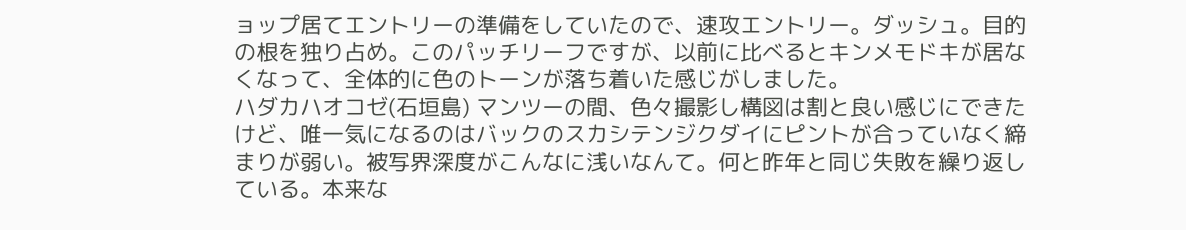ョップ居てエントリーの準備をしていたので、速攻エントリー。ダッシュ。目的の根を独り占め。このパッチリーフですが、以前に比べるとキンメモドキが居なくなって、全体的に色のトーンが落ち着いた感じがしました。
ハダカハオコゼ(石垣島) マンツーの間、色々撮影し構図は割と良い感じにできたけど、唯一気になるのはバックのスカシテンジクダイにピントが合っていなく締まりが弱い。被写界深度がこんなに浅いなんて。何と昨年と同じ失敗を繰り返している。本来な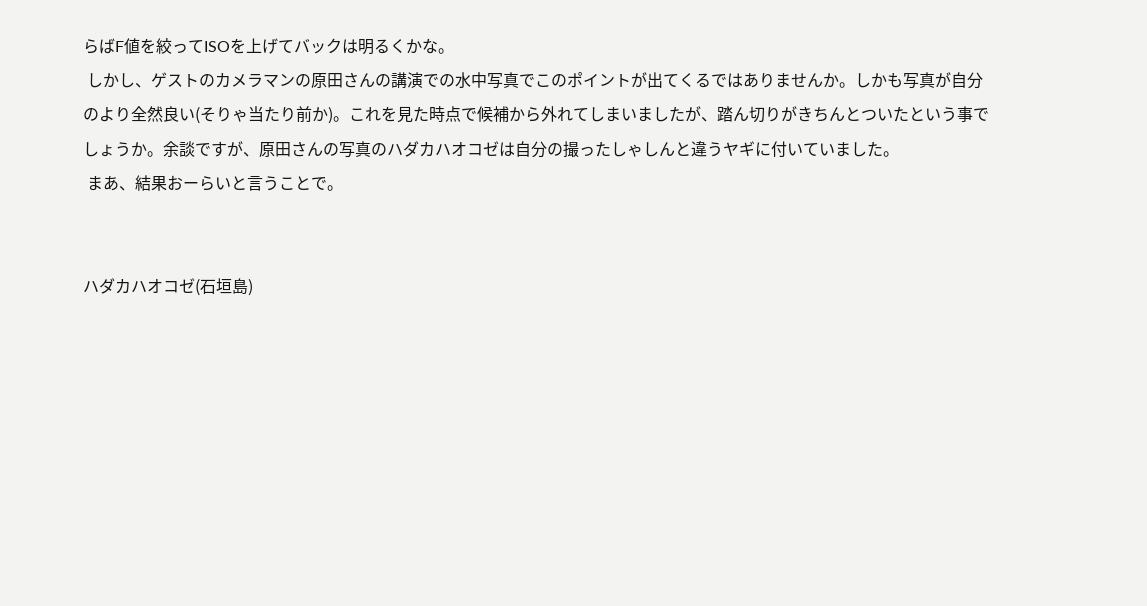らばF値を絞ってISOを上げてバックは明るくかな。
 しかし、ゲストのカメラマンの原田さんの講演での水中写真でこのポイントが出てくるではありませんか。しかも写真が自分のより全然良い(そりゃ当たり前か)。これを見た時点で候補から外れてしまいましたが、踏ん切りがきちんとついたという事でしょうか。余談ですが、原田さんの写真のハダカハオコゼは自分の撮ったしゃしんと違うヤギに付いていました。
 まあ、結果おーらいと言うことで。


ハダカハオコゼ(石垣島)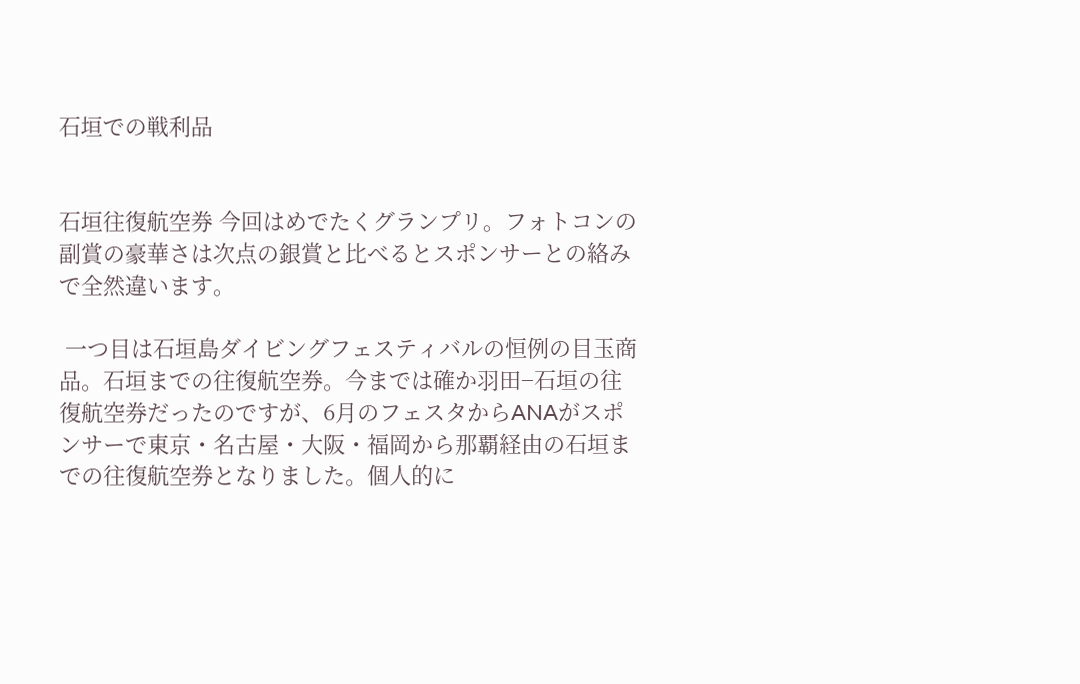石垣での戦利品


石垣往復航空券 今回はめでたくグランプリ。フォトコンの副賞の豪華さは次点の銀賞と比べるとスポンサーとの絡みで全然違います。

 一つ目は石垣島ダイビングフェスティバルの恒例の目玉商品。石垣までの往復航空券。今までは確か羽田−石垣の往復航空券だったのですが、6月のフェスタからANAがスポンサーで東京・名古屋・大阪・福岡から那覇経由の石垣までの往復航空券となりました。個人的に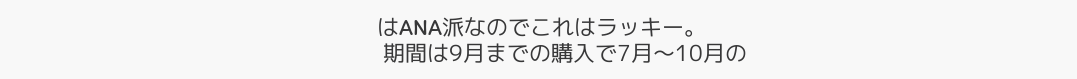はANA派なのでこれはラッキー。
 期間は9月までの購入で7月〜10月の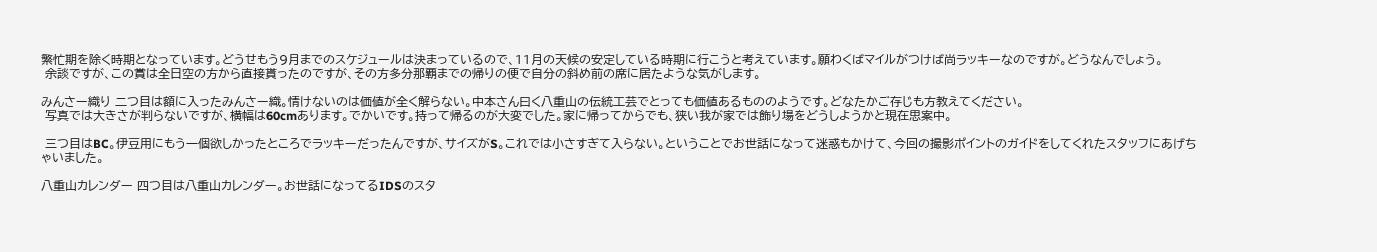繁忙期を除く時期となっています。どうせもう9月までのスケジュールは決まっているので、11月の天候の安定している時期に行こうと考えています。願わくばマイルがつけば尚ラッキーなのですが。どうなんでしょう。
 余談ですが、この賞は全日空の方から直接貰ったのですが、その方多分那覇までの帰りの便で自分の斜め前の席に居たような気がします。

みんさー織り 二つ目は額に入ったみんさー織。情けないのは価値が全く解らない。中本さん曰く八重山の伝統工芸でとっても価値あるもののようです。どなたかご存じも方教えてください。
 写真では大きさが判らないですが、横幅は60cmあります。でかいです。持って帰るのが大変でした。家に帰ってからでも、狭い我が家では飾り場をどうしようかと現在思案中。

 三つ目はBC。伊豆用にもう一個欲しかったところでラッキーだったんですが、サイズがS。これでは小さすぎて入らない。ということでお世話になって迷惑もかけて、今回の撮影ポイントのガイドをしてくれたスタッフにあげちゃいました。

八重山カレンダー 四つ目は八重山カレンダー。お世話になってるIDSのスタ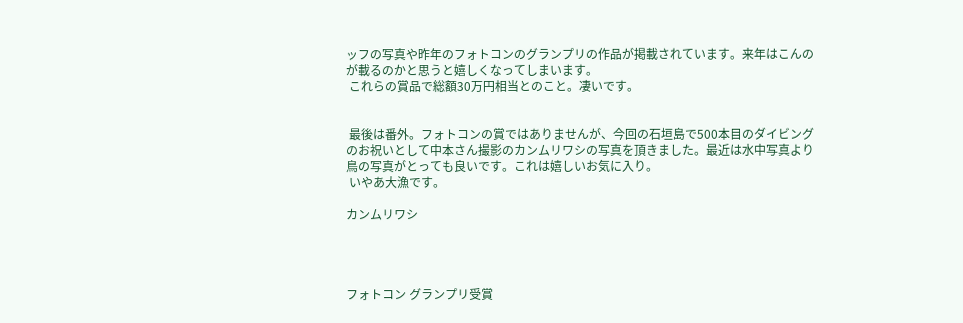ッフの写真や昨年のフォトコンのグランプリの作品が掲載されています。来年はこんのが載るのかと思うと嬉しくなってしまいます。
 これらの賞品で総額30万円相当とのこと。凄いです。


 最後は番外。フォトコンの賞ではありませんが、今回の石垣島で500本目のダイビングのお祝いとして中本さん撮影のカンムリワシの写真を頂きました。最近は水中写真より鳥の写真がとっても良いです。これは嬉しいお気に入り。
 いやあ大漁です。

カンムリワシ




フォトコン グランプリ受賞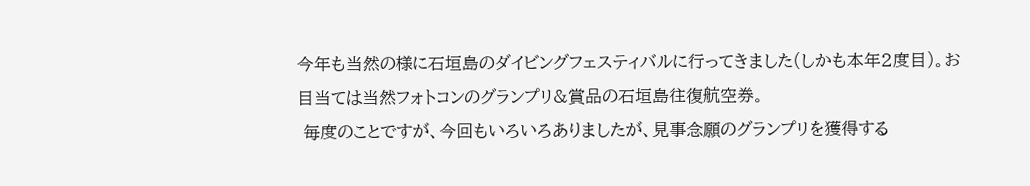今年も当然の様に石垣島のダイビングフェスティバルに行ってきました(しかも本年2度目)。お目当ては当然フォトコンのグランプリ&賞品の石垣島往復航空券。
 毎度のことですが、今回もいろいろありましたが、見事念願のグランプリを獲得する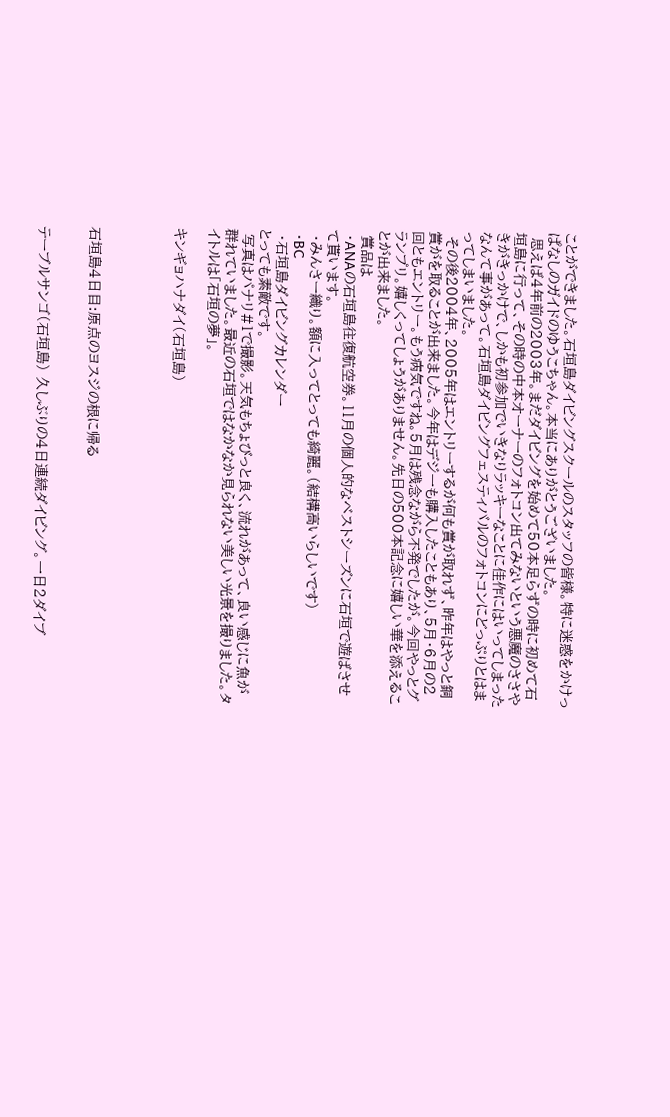ことができました。石垣島ダイビングスクールのスタッフの皆様。特に迷惑をかけっぱなしのガイドのゆうこちゃん。本当にありがとうございました。
 思えば4年前の2003年。まだダイビングを始めて50本足らずの時に初めて石垣島に行って、その時の中本オーナーのフォトコン出てみないという悪魔のささやきがきっかけで、しかも初参加でいきなりラッキーなことに佳作にはいってしまったなんて事があって。石垣島ダイビングフェスティバルのフォトコンにどっぷりとはまってしまいました。
 その後2004年、2005年はエントリーするが何も賞が取れず、昨年はやっと銅賞がを取ることが出来ました。今年はデジ一も購入したこともあり、5月・6月の2回ともエントリー。もう病気ですね。5月は残念ながら不発でしたが。今回やっとグランプリ。嬉しくってしょうがありません。先日の500本記念に嬉しい華を添えることが出来ました。
 賞品は
 ・ANAの石垣島往復航空券。11月の個人的なベストシーズンに石垣で遊ばさせて貰います。
 ・みんさー織り。額に入ってとっても綺麗。(結構高いらしいです)
 ・BC
 ・石垣島ダイビングカレンダー
とっても素敵です。
 写真はパナリ#1で撮影。天気もちょびっと良く、流れがあって、良い感じに魚が群れていました。最近の石垣ではなかなか見られない美しい光景を撮りました。タイトルは「石垣の夢」。

キンギョハナダイ(石垣島)




石垣島4日目:原点のヨスジの根に帰る


テーブルサンゴ(石垣島) 久しぶりの4日連続ダイビング。一日2ダイブ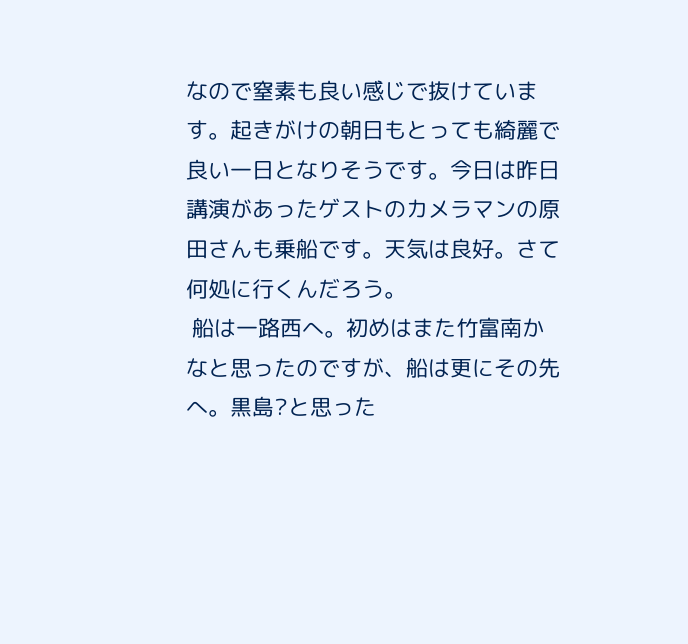なので窒素も良い感じで抜けています。起きがけの朝日もとっても綺麗で良い一日となりそうです。今日は昨日講演があったゲストのカメラマンの原田さんも乗船です。天気は良好。さて何処に行くんだろう。
 船は一路西へ。初めはまた竹富南かなと思ったのですが、船は更にその先へ。黒島?と思った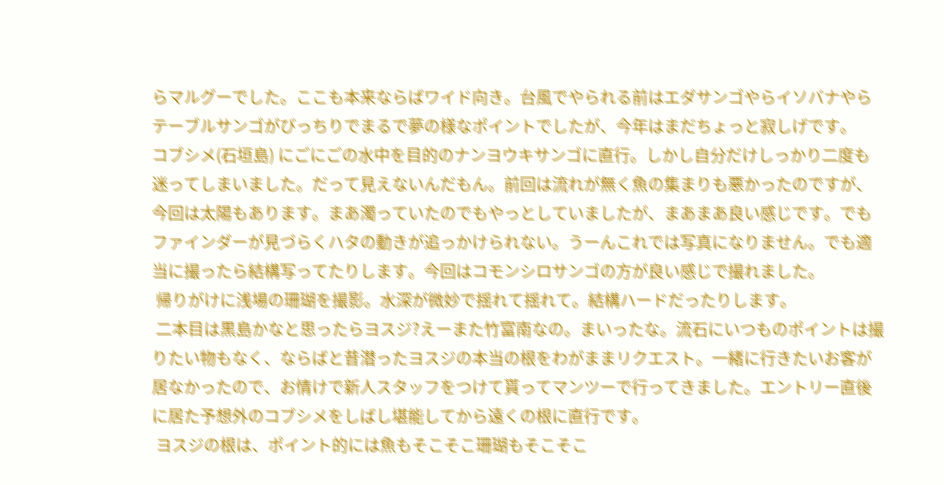らマルグーでした。ここも本来ならばワイド向き。台風でやられる前はエダサンゴやらイソバナやらテーブルサンゴがびっちりでまるで夢の様なポイントでしたが、今年はまだちょっと寂しげです。
コブシメ(石垣島) にごにごの水中を目的のナンヨウキサンゴに直行。しかし自分だけしっかり二度も迷ってしまいました。だって見えないんだもん。前回は流れが無く魚の集まりも悪かったのですが、今回は太陽もあります。まあ濁っていたのでもやっとしていましたが、まあまあ良い感じです。でもファインダーが見づらくハタの動きが追っかけられない。うーんこれでは写真になりません。でも適当に撮ったら結構写ってたりします。今回はコモンシロサンゴの方が良い感じで撮れました。
 帰りがけに浅場の珊瑚を撮影。水深が微妙で揺れて揺れて。結構ハードだったりします。
 二本目は黒島かなと思ったらヨスジ?えーまた竹富南なの。まいったな。流石にいつものポイントは撮りたい物もなく、ならばと昔潜ったヨスジの本当の根をわがままリクエスト。一緒に行きたいお客が居なかったので、お情けで新人スタッフをつけて貰ってマンツーで行ってきました。エントリー直後に居た予想外のコブシメをしばし堪能してから遠くの根に直行です。
 ヨスジの根は、ポイント的には魚もそこそこ珊瑚もそこそこ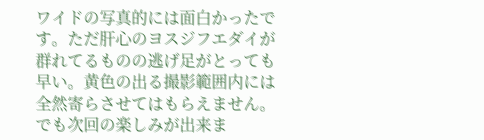ワイドの写真的には面白かったです。ただ肝心のヨスジフエダイが群れてるものの逃げ足がとっても早い。黄色の出る撮影範囲内には全然寄らさせてはもらえません。でも次回の楽しみが出来ま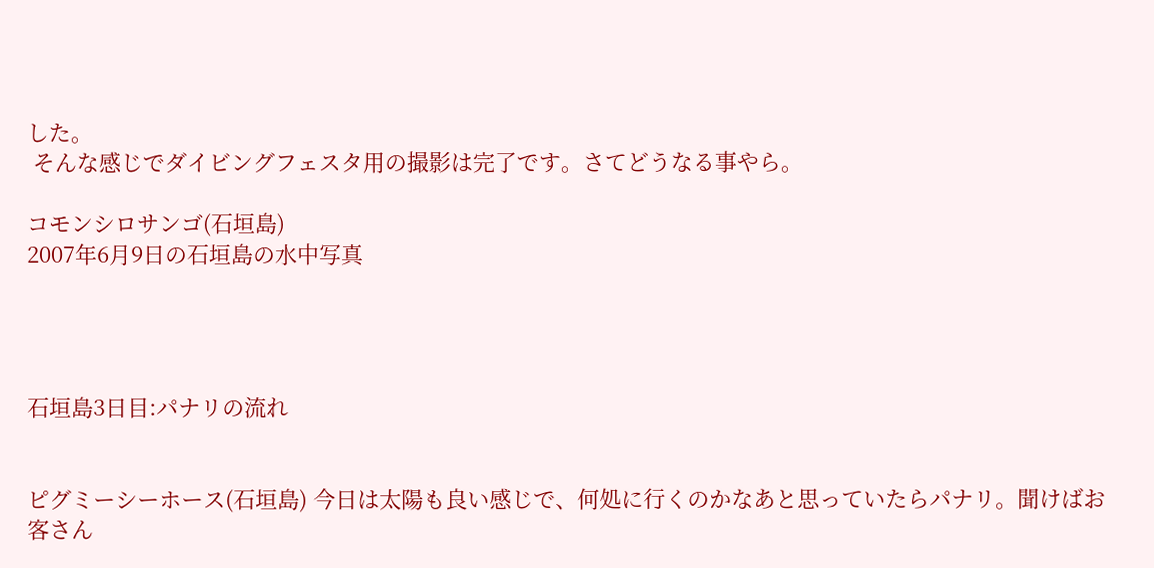した。
 そんな感じでダイビングフェスタ用の撮影は完了です。さてどうなる事やら。

コモンシロサンゴ(石垣島)
2007年6月9日の石垣島の水中写真




石垣島3日目:パナリの流れ


ピグミーシーホース(石垣島) 今日は太陽も良い感じで、何処に行くのかなあと思っていたらパナリ。聞けばお客さん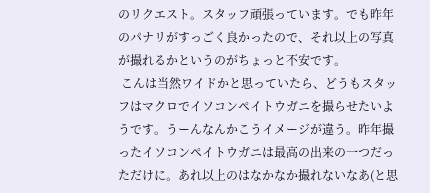のリクエスト。スタッフ頑張っています。でも昨年のパナリがすっごく良かったので、それ以上の写真が撮れるかというのがちょっと不安です。
 こんは当然ワイドかと思っていたら、どうもスタッフはマクロでイソコンペイトウガニを撮らせたいようです。うーんなんかこうイメージが違う。昨年撮ったイソコンペイトウガニは最高の出来の一つだっただけに。あれ以上のはなかなか撮れないなあ(と思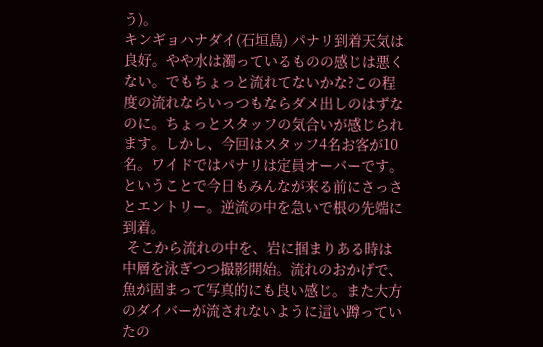う)。
キンギョハナダイ(石垣島) パナリ到着天気は良好。やや水は濁っているものの感じは悪くない。でもちょっと流れてないかな?この程度の流れならいっつもならダメ出しのはずなのに。ちょっとスタッフの気合いが感じられます。しかし、今回はスタッフ4名お客が10名。ワイドではパナリは定員オーバーです。ということで今日もみんなが来る前にさっさとエントリー。逆流の中を急いで根の先端に到着。
 そこから流れの中を、岩に掴まりある時は中層を泳ぎつつ撮影開始。流れのおかげで、魚が固まって写真的にも良い感じ。また大方のダイバーが流されないように這い蹲っていたの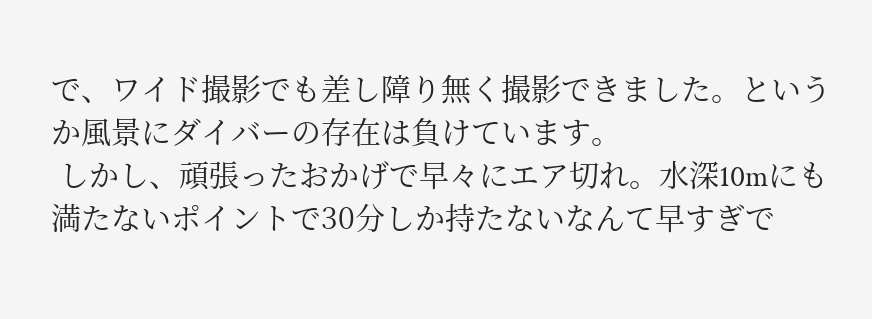で、ワイド撮影でも差し障り無く撮影できました。というか風景にダイバーの存在は負けています。
 しかし、頑張ったおかげで早々にエア切れ。水深10mにも満たないポイントで30分しか持たないなんて早すぎで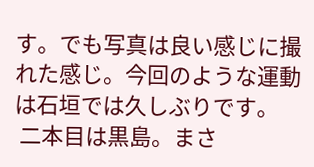す。でも写真は良い感じに撮れた感じ。今回のような運動は石垣では久しぶりです。
 二本目は黒島。まさ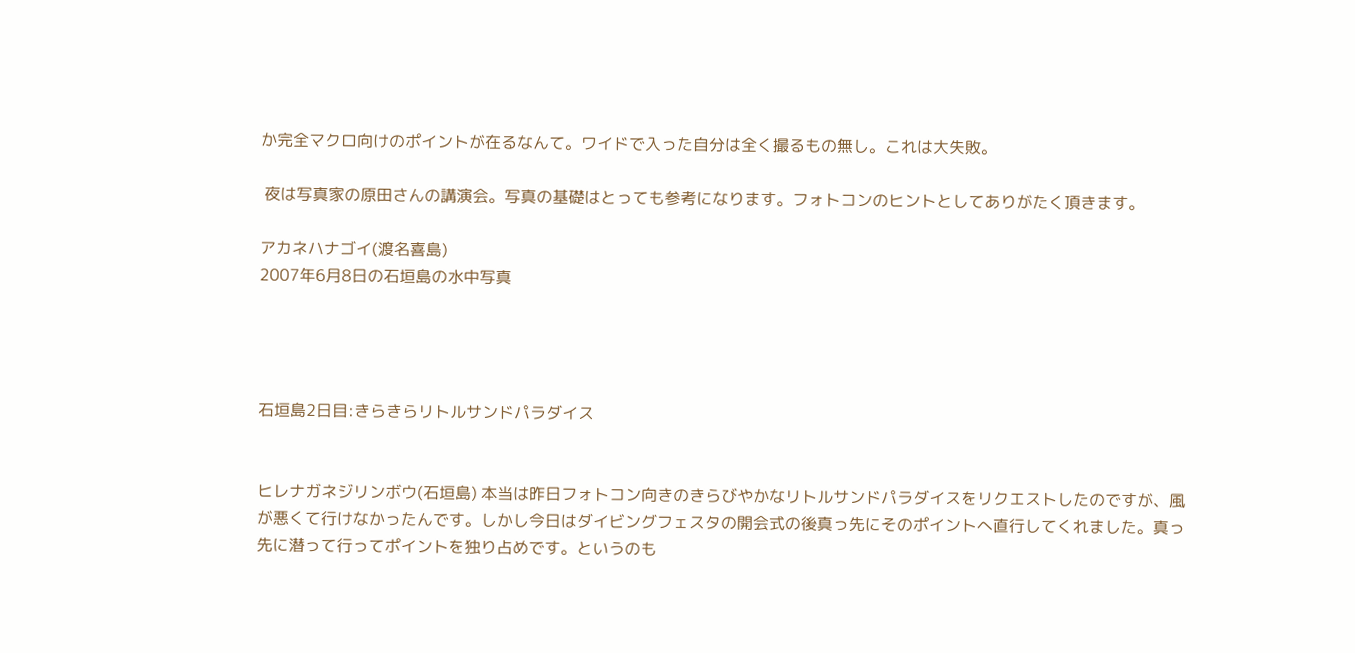か完全マクロ向けのポイントが在るなんて。ワイドで入った自分は全く撮るもの無し。これは大失敗。

 夜は写真家の原田さんの講演会。写真の基礎はとっても参考になります。フォトコンのヒントとしてありがたく頂きます。

アカネハナゴイ(渡名喜島)
2007年6月8日の石垣島の水中写真




石垣島2日目:きらきらリトルサンドパラダイス


ヒレナガネジリンボウ(石垣島) 本当は昨日フォトコン向きのきらびやかなリトルサンドパラダイスをリクエストしたのですが、風が悪くて行けなかったんです。しかし今日はダイビングフェスタの開会式の後真っ先にそのポイントへ直行してくれました。真っ先に潜って行ってポイントを独り占めです。というのも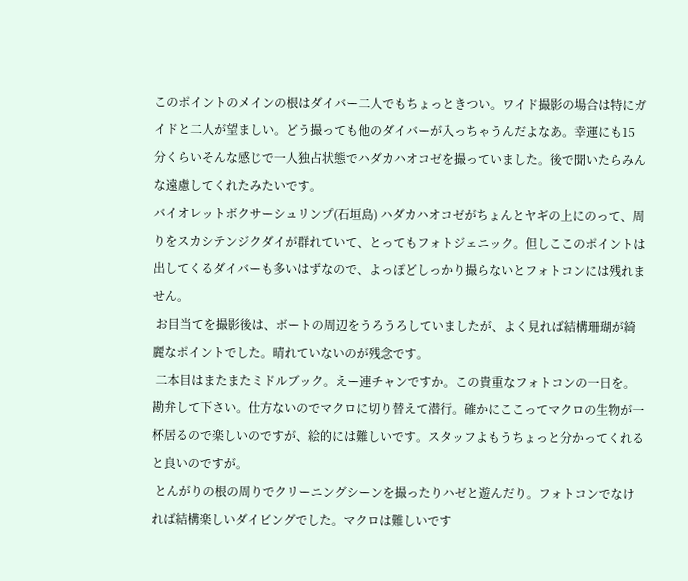このポイントのメインの根はダイバー二人でもちょっときつい。ワイド撮影の場合は特にガイドと二人が望ましい。どう撮っても他のダイバーが入っちゃうんだよなあ。幸運にも15分くらいそんな感じで一人独占状態でハダカハオコゼを撮っていました。後で聞いたらみんな遠慮してくれたみたいです。
バイオレットボクサーシュリンプ(石垣島) ハダカハオコゼがちょんとヤギの上にのって、周りをスカシテンジクダイが群れていて、とってもフォトジェニック。但しここのポイントは出してくるダイバーも多いはずなので、よっぽどしっかり撮らないとフォトコンには残れません。
 お目当てを撮影後は、ボートの周辺をうろうろしていましたが、よく見れば結構珊瑚が綺麗なポイントでした。晴れていないのが残念です。
 二本目はまたまたミドルブック。えー連チャンですか。この貴重なフォトコンの一日を。勘弁して下さい。仕方ないのでマクロに切り替えて潜行。確かにここってマクロの生物が一杯居るので楽しいのですが、絵的には難しいです。スタッフよもうちょっと分かってくれると良いのですが。
 とんがりの根の周りでクリーニングシーンを撮ったりハゼと遊んだり。フォトコンでなければ結構楽しいダイビングでした。マクロは難しいです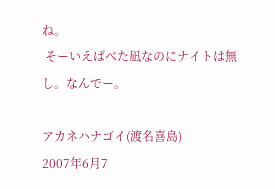ね。
 そーいえばべた凪なのにナイトは無し。なんでー。

アカネハナゴイ(渡名喜島)
2007年6月7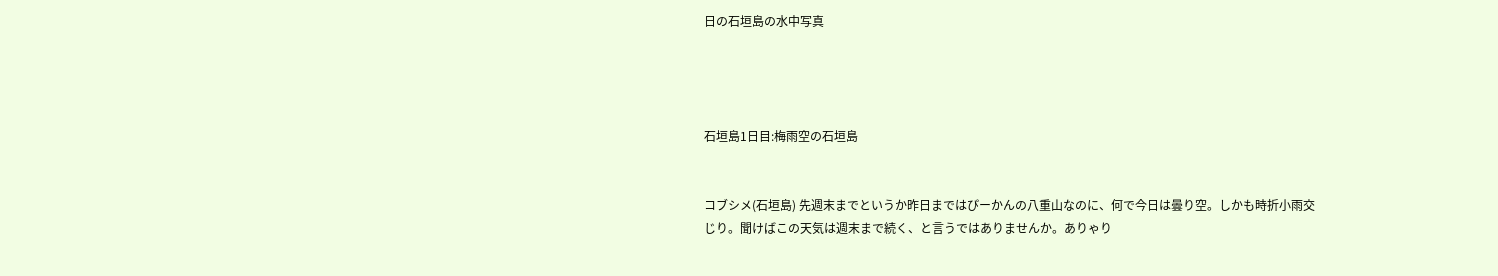日の石垣島の水中写真




石垣島1日目:梅雨空の石垣島


コブシメ(石垣島) 先週末までというか昨日まではぴーかんの八重山なのに、何で今日は曇り空。しかも時折小雨交じり。聞けばこの天気は週末まで続く、と言うではありませんか。ありゃり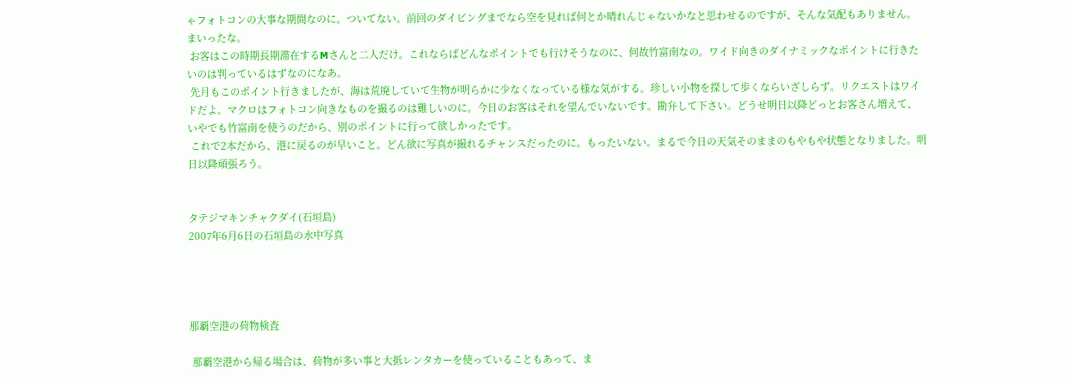ゃフォトコンの大事な期間なのに。ついてない。前回のダイビングまでなら空を見れば何とか晴れんじゃないかなと思わせるのですが、そんな気配もありません。まいったな。
 お客はこの時期長期滞在するMさんと二人だけ。これならばどんなポイントでも行けそうなのに、何故竹富南なの。ワイド向きのダイナミックなポイントに行きたいのは判っているはずなのになあ。
 先月もこのポイント行きましたが、海は荒廃していて生物が明らかに少なくなっている様な気がする。珍しい小物を探して歩くならいざしらず。リクエストはワイドだよ。マクロはフォトコン向きなものを撮るのは難しいのに。今日のお客はそれを望んでいないです。勘弁して下さい。どうせ明日以降どっとお客さん増えて、いやでも竹富南を使うのだから、別のポイントに行って欲しかったです。
 これで2本だから、港に戻るのが早いこと。どん欲に写真が撮れるチャンスだったのに。もったいない。まるで今日の天気そのままのもやもや状態となりました。明日以降頑張ろう。


タテジマキンチャクダイ(石垣島)
2007年6月6日の石垣島の水中写真




那覇空港の荷物検査

 那覇空港から帰る場合は、荷物が多い事と大抵レンタカーを使っていることもあって、ま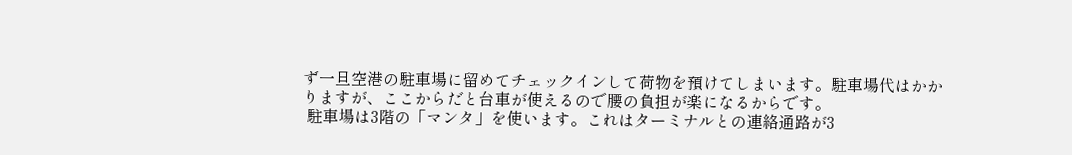ず一旦空港の駐車場に留めてチェックインして荷物を預けてしまいます。駐車場代はかかりますが、ここからだと台車が使えるので腰の負担が楽になるからです。
 駐車場は3階の「マンタ」を使います。これはターミナルとの連絡通路が3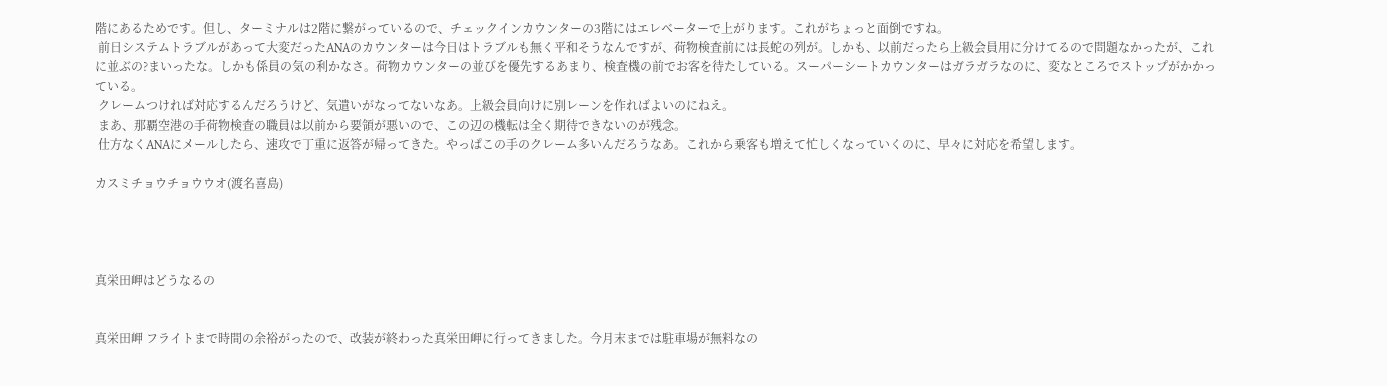階にあるためです。但し、ターミナルは2階に繋がっているので、チェックインカウンターの3階にはエレベーターで上がります。これがちょっと面倒ですね。
 前日システムトラブルがあって大変だったANAのカウンターは今日はトラブルも無く平和そうなんですが、荷物検査前には長蛇の列が。しかも、以前だったら上級会員用に分けてるので問題なかったが、これに並ぶの?まいったな。しかも係員の気の利かなさ。荷物カウンターの並びを優先するあまり、検査機の前でお客を待たしている。スーパーシートカウンターはガラガラなのに、変なところでストップがかかっている。
 クレームつければ対応するんだろうけど、気遣いがなってないなあ。上級会員向けに別レーンを作ればよいのにねえ。
 まあ、那覇空港の手荷物検査の職員は以前から要領が悪いので、この辺の機転は全く期待できないのが残念。
 仕方なくANAにメールしたら、速攻で丁重に返答が帰ってきた。やっぱこの手のクレーム多いんだろうなあ。これから乗客も増えて忙しくなっていくのに、早々に対応を希望します。

カスミチョウチョウウオ(渡名喜島)




真栄田岬はどうなるの


真栄田岬 フライトまで時間の余裕がったので、改装が終わった真栄田岬に行ってきました。今月末までは駐車場が無料なの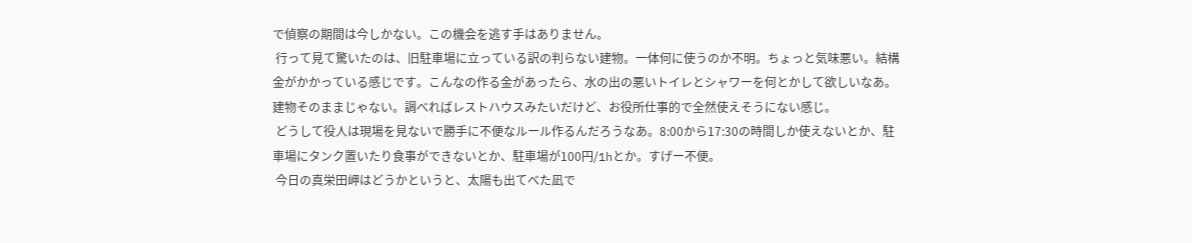で偵察の期間は今しかない。この機会を逃す手はありません。
 行って見て驚いたのは、旧駐車場に立っている訳の判らない建物。一体何に使うのか不明。ちょっと気味悪い。結構金がかかっている感じです。こんなの作る金があったら、水の出の悪いトイレとシャワーを何とかして欲しいなあ。建物そのままじゃない。調べればレストハウスみたいだけど、お役所仕事的で全然使えそうにない感じ。
 どうして役人は現場を見ないで勝手に不便なルール作るんだろうなあ。8:00から17:30の時間しか使えないとか、駐車場にタンク置いたり食事ができないとか、駐車場が100円/1hとか。すげー不便。
 今日の真栄田岬はどうかというと、太陽も出てべた凪で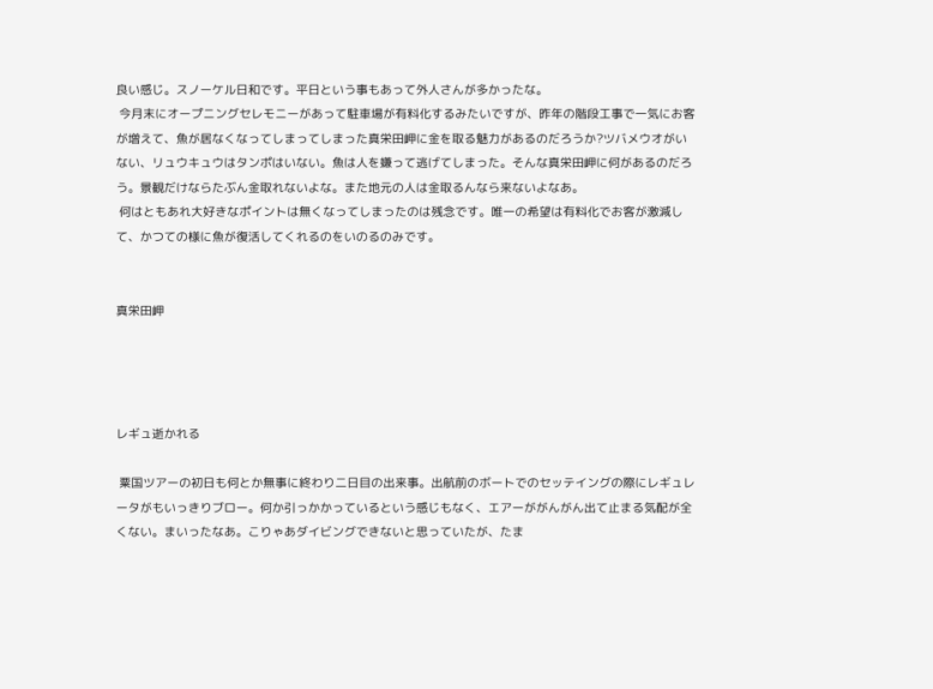良い感じ。スノーケル日和です。平日という事もあって外人さんが多かったな。
 今月末にオープニングセレモニーがあって駐車場が有料化するみたいですが、昨年の階段工事で一気にお客が増えて、魚が居なくなってしまってしまった真栄田岬に金を取る魅力があるのだろうか?ツバメウオがいない、リュウキュウはタンポはいない。魚は人を嫌って逃げてしまった。そんな真栄田岬に何があるのだろう。景観だけならたぶん金取れないよな。また地元の人は金取るんなら来ないよなあ。
 何はともあれ大好きなポイントは無くなってしまったのは残念です。唯一の希望は有料化でお客が激減して、かつての様に魚が復活してくれるのをいのるのみです。


真栄田岬




レギュ逝かれる

 粟国ツアーの初日も何とか無事に終わり二日目の出来事。出航前のボートでのセッテイングの際にレギュレータがもいっきりブロー。何か引っかかっているという感じもなく、エアーががんがん出て止まる気配が全くない。まいったなあ。こりゃあダイビングできないと思っていたが、たま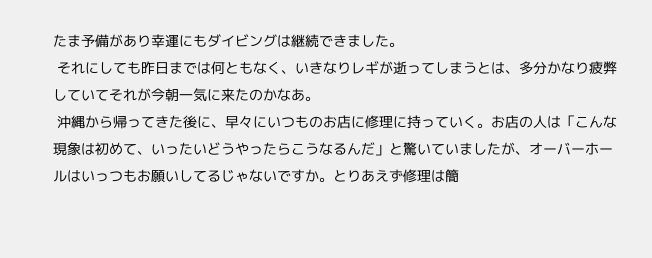たま予備があり幸運にもダイビングは継続できました。
 それにしても昨日までは何ともなく、いきなりレギが逝ってしまうとは、多分かなり疲弊していてそれが今朝一気に来たのかなあ。
 沖縄から帰ってきた後に、早々にいつものお店に修理に持っていく。お店の人は「こんな現象は初めて、いったいどうやったらこうなるんだ」と驚いていましたが、オーバーホールはいっつもお願いしてるじゃないですか。とりあえず修理は簡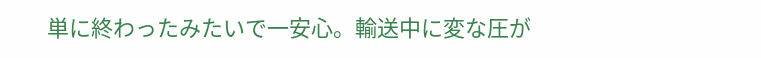単に終わったみたいで一安心。輸送中に変な圧が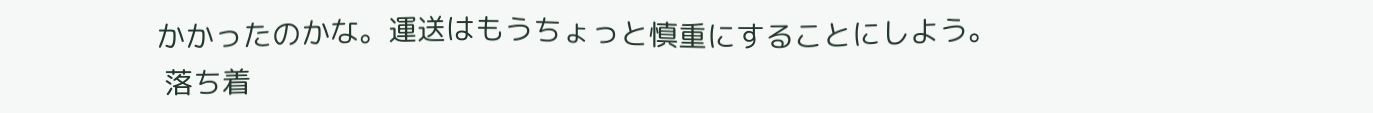かかったのかな。運送はもうちょっと慎重にすることにしよう。
 落ち着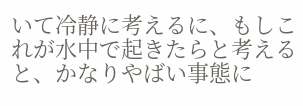いて冷静に考えるに、もしこれが水中で起きたらと考えると、かなりやばい事態に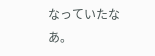なっていたなあ。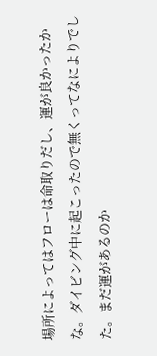場所によってはフローは命取りだし、運が良かったかな。ダイビング中に起こったので無くってなによりでした。まだ運があるのか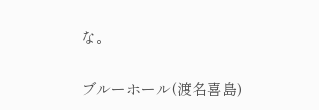な。

ブルーホール(渡名喜島)